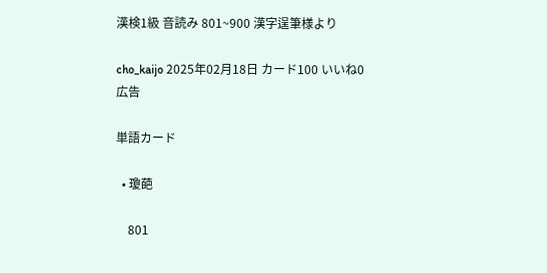漢検1級 音読み 801~900 漢字逞筆様より

cho_kaijo 2025年02月18日 カード100 いいね0
広告

単語カード

  • 瓊葩

    801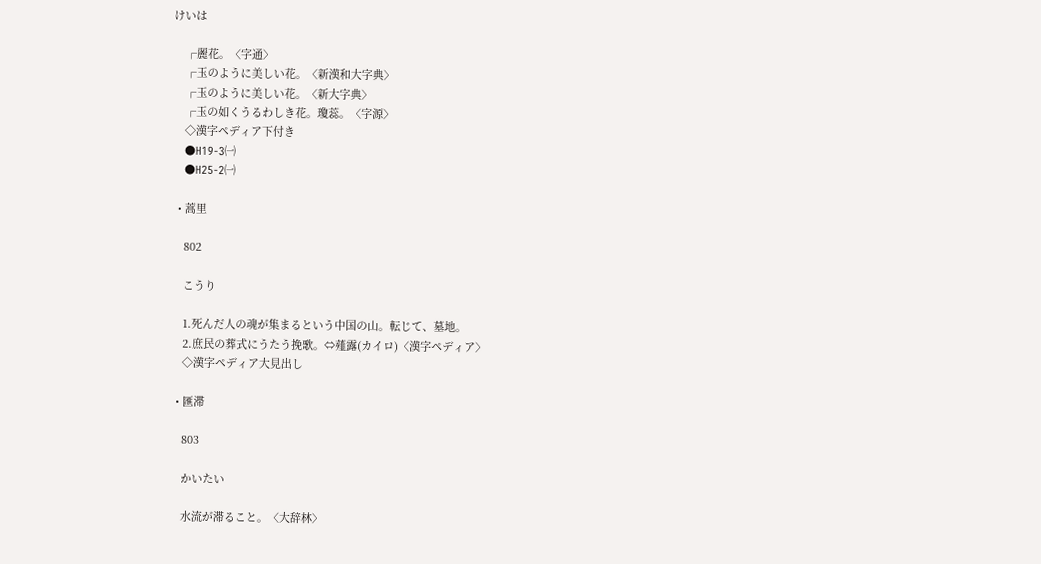けいは

    ┌麗花。〈字通〉
    ┌玉のように美しい花。〈新漢和大字典〉
    ┌玉のように美しい花。〈新大字典〉
    ┌玉の如くうるわしき花。瓊蕊。〈字源〉
    ◇漢字ペディア下付き
    ●H19-3㈠
    ●H25-2㈠

  • 蒿里

    802

    こうり

    1.死んだ人の魂が集まるという中国の山。転じて、墓地。
    2.庶民の葬式にうたう挽歌。⇔薤露(カイロ)〈漢字ペディア〉
    ◇漢字ペディア大見出し

  • 匯滞

    803

    かいたい

    水流が滞ること。〈大辞林〉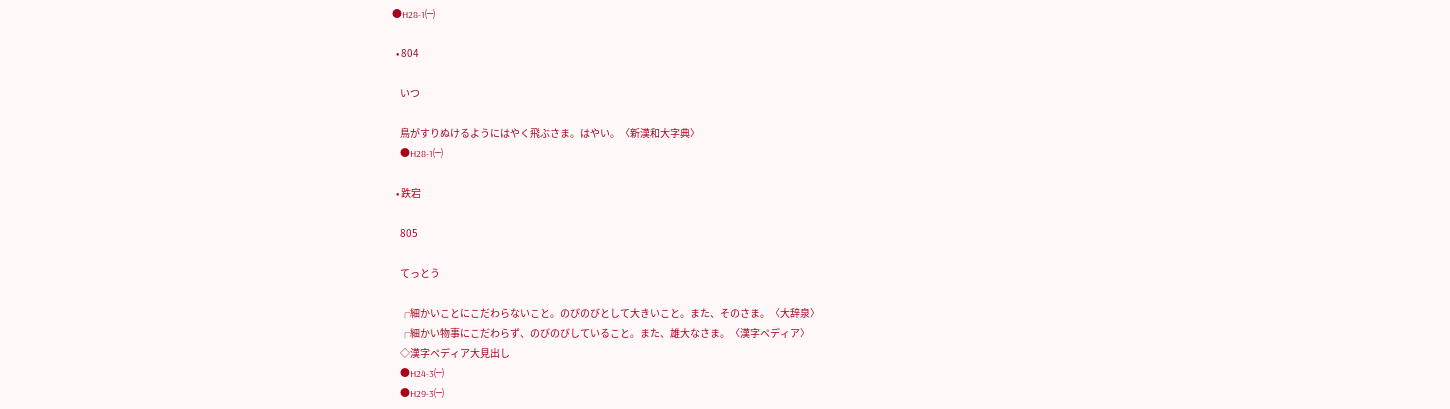●H28-1㈠

  • 804

    いつ

    鳥がすりぬけるようにはやく飛ぶさま。はやい。〈新漢和大字典〉
    ●H28-1㈠

  • 跌宕

    805

    てっとう

    ┌細かいことにこだわらないこと。のびのびとして大きいこと。また、そのさま。〈大辞泉〉
    ┌細かい物事にこだわらず、のびのびしていること。また、雄大なさま。〈漢字ペディア〉
    ◇漢字ペディア大見出し
    ●H24-3㈠
    ●H29-3㈠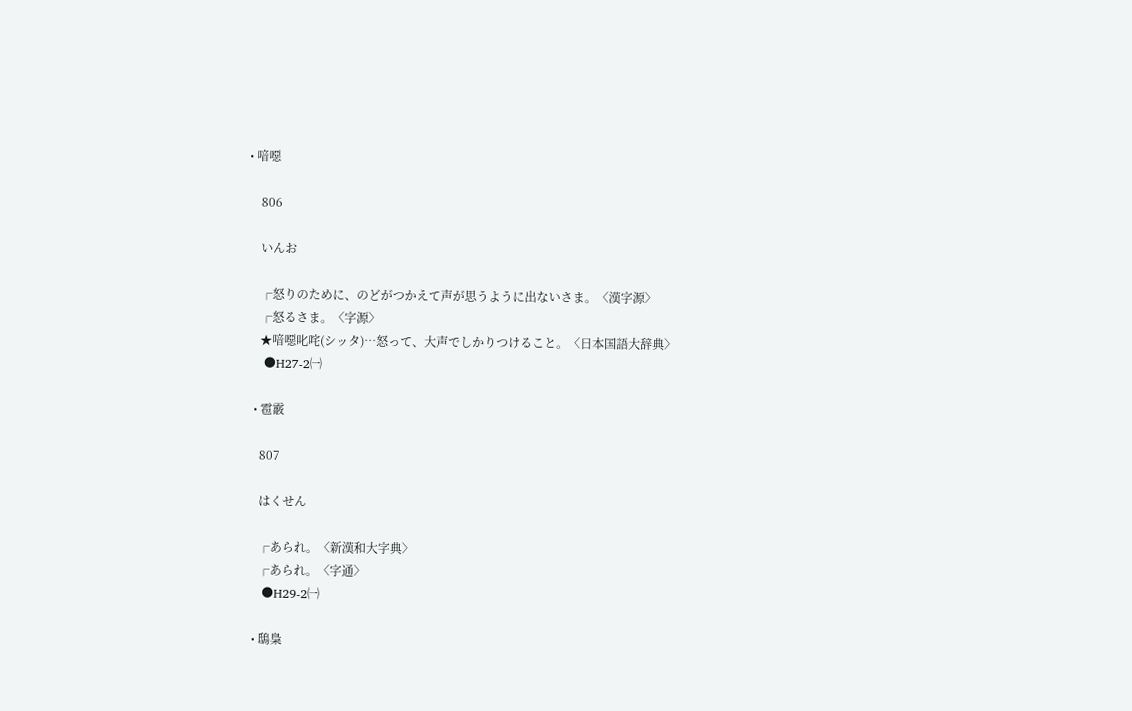• 喑噁

    806

    いんお

    ┌怒りのために、のどがつかえて声が思うように出ないさま。〈漢字源〉
    ┌怒るさま。〈字源〉
    ★喑噁叱咤(シッタ)…怒って、大声でしかりつけること。〈日本国語大辞典〉
    ●H27-2㈠

  • 雹霰

    807

    はくせん

    ┌あられ。〈新漢和大字典〉
    ┌あられ。〈字通〉
    ●H29-2㈠

  • 鴟梟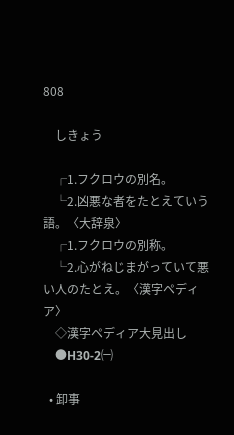808

    しきょう

    ┌1.フクロウの別名。
    └2.凶悪な者をたとえていう語。〈大辞泉〉
    ┌1.フクロウの別称。
    └2.心がねじまがっていて悪い人のたとえ。〈漢字ペディア〉
    ◇漢字ペディア大見出し
    ●H30-2㈠

  • 卸事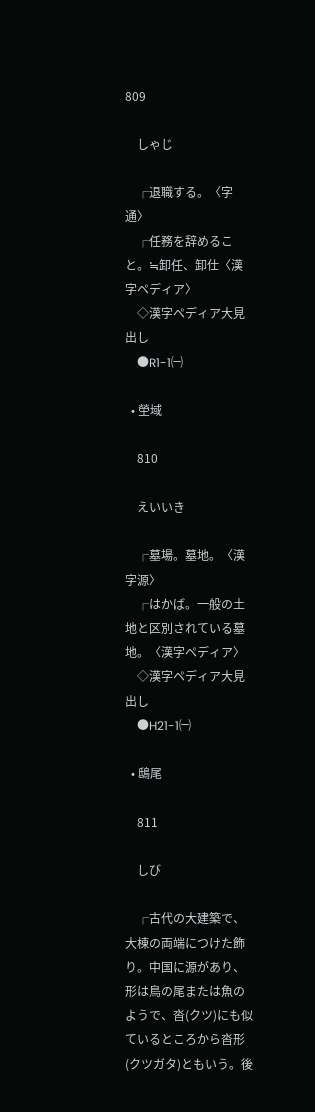809

    しゃじ

    ┌退職する。〈字通〉
    ┌任務を辞めること。≒卸任、卸仕〈漢字ペディア〉
    ◇漢字ペディア大見出し
    ●R1-1㈠

  • 塋域

    810

    えいいき

    ┌墓場。墓地。〈漢字源〉
    ┌はかば。一般の土地と区別されている墓地。〈漢字ペディア〉
    ◇漢字ペディア大見出し
    ●H21-1㈠

  • 鴟尾

    811

    しび

    ┌古代の大建築で、大棟の両端につけた飾り。中国に源があり、形は鳥の尾または魚のようで、沓(クツ)にも似ているところから沓形(クツガタ)ともいう。後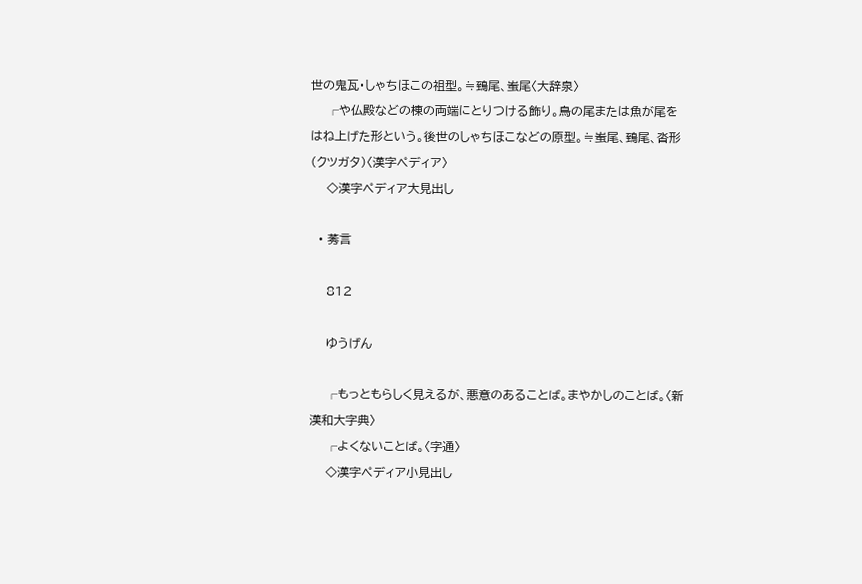世の鬼瓦・しゃちほこの祖型。≒鵄尾、蚩尾〈大辞泉〉
    ┌や仏殿などの棟の両端にとりつける飾り。鳥の尾または魚が尾をはね上げた形という。後世のしゃちほこなどの原型。≒蚩尾、鵄尾、沓形(クツガタ)〈漢字ペディア〉
    ◇漢字ペディア大見出し

  • 莠言

    812

    ゆうげん

    ┌もっともらしく見えるが、悪意のあることば。まやかしのことば。〈新漢和大字典〉
    ┌よくないことば。〈字通〉
    ◇漢字ペディア小見出し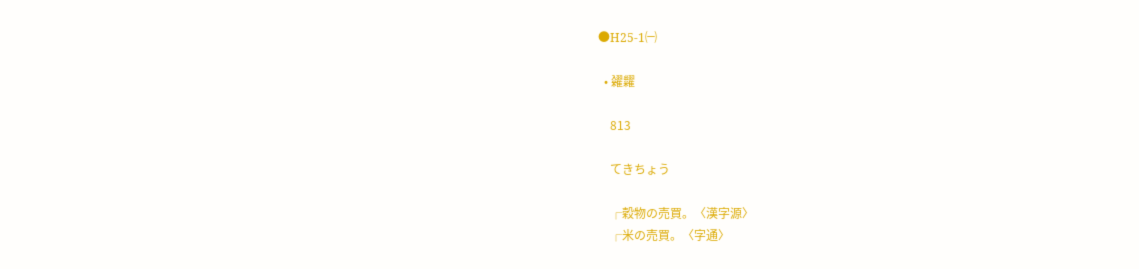●H25-1㈠

  • 糴糶

    813

    てきちょう

    ┌穀物の売買。〈漢字源〉
    ┌米の売買。〈字通〉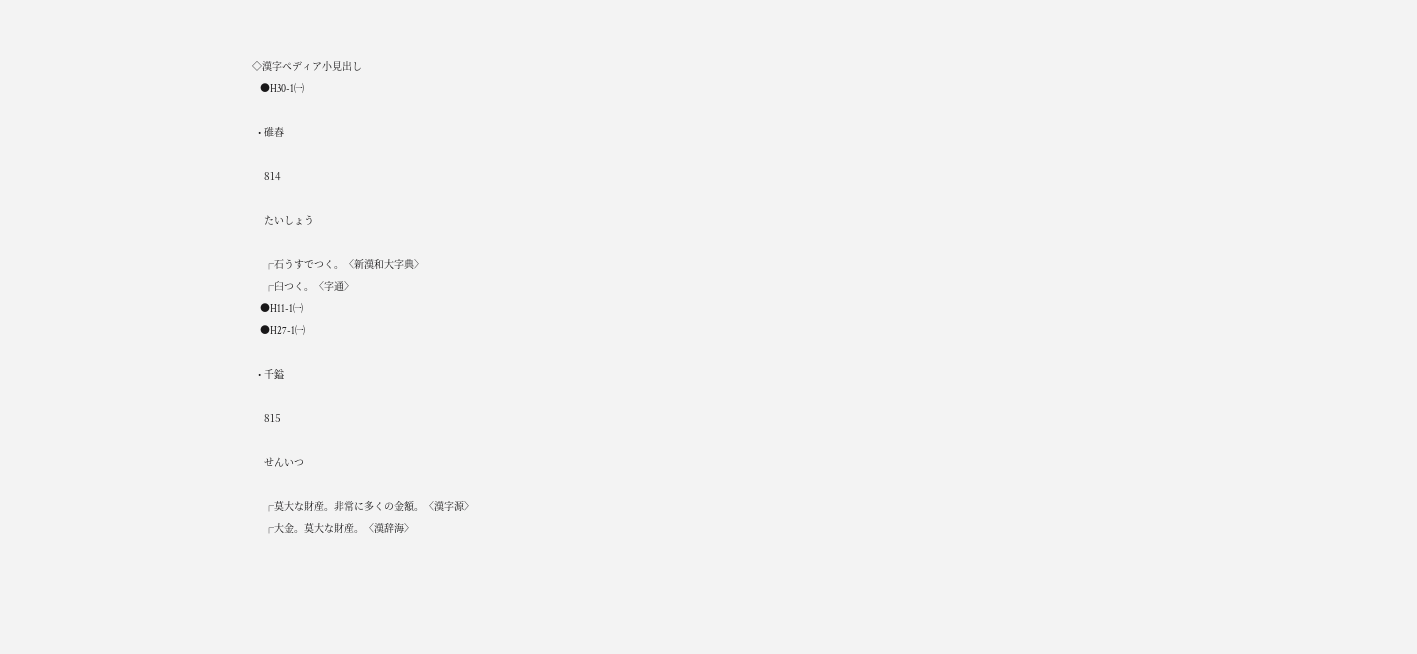◇漢字ペディア小見出し
    ●H30-1㈠

  • 碓舂

    814

    たいしょう

    ┌石うすでつく。〈新漢和大字典〉
    ┌臼つく。〈字通〉
    ●H11-1㈠
    ●H27-1㈠

  • 千鎰

    815

    せんいつ

    ┌莫大な財産。非常に多くの金額。〈漢字源〉
    ┌大金。莫大な財産。〈漢辞海〉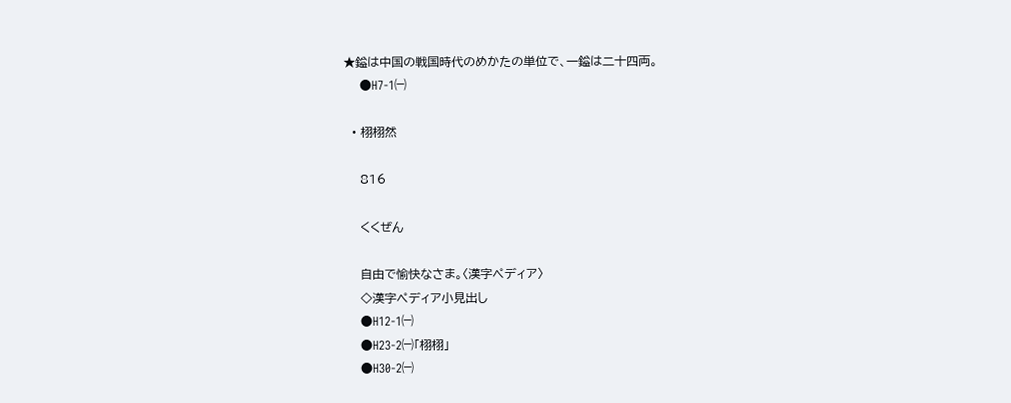★鎰は中国の戦国時代のめかたの単位で、一鎰は二十四両。
    ●H7-1㈠

  • 栩栩然

    816

    くくぜん

    自由で愉快なさま。〈漢字ペディア〉
    ◇漢字ペディア小見出し
    ●H12-1㈠
    ●H23-2㈠「栩栩」
    ●H30-2㈠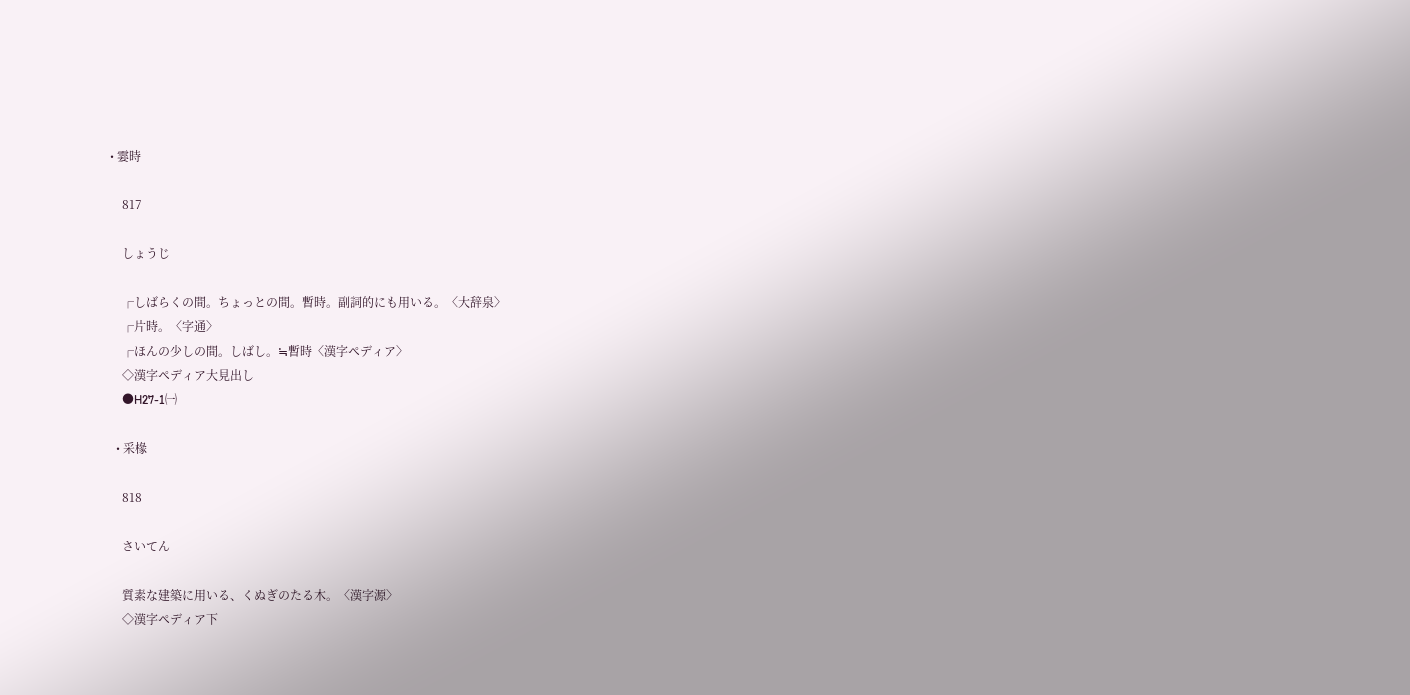• 霎時

    817

    しょうじ

    ┌しばらくの間。ちょっとの間。暫時。副詞的にも用いる。〈大辞泉〉
    ┌片時。〈字通〉
    ┌ほんの少しの間。しばし。≒暫時〈漢字ペディア〉
    ◇漢字ペディア大見出し
    ●H27-1㈠

  • 采椽

    818

    さいてん

    質素な建築に用いる、くぬぎのたる木。〈漢字源〉
    ◇漢字ペディア下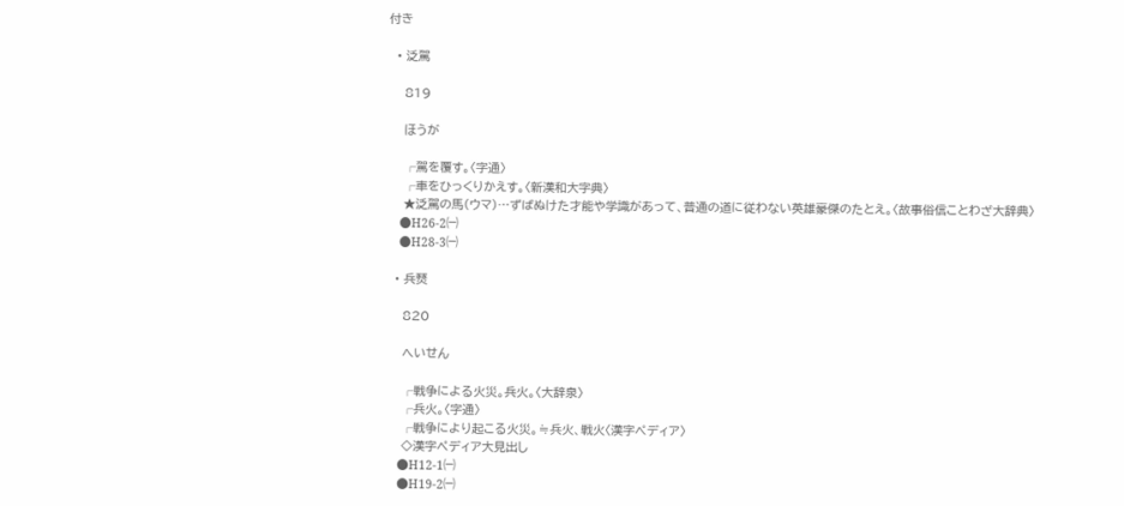付き

  • 泛駕

    819

    ほうが

    ┌駕を覆す。〈字通〉
    ┌車をひっくりかえす。〈新漢和大字典〉
    ★泛駕の馬(ウマ)…ずばぬけた才能や学識があって、普通の道に従わない英雄豪傑のたとえ。〈故事俗信ことわざ大辞典〉
    ●H26-2㈠
    ●H28-3㈠

  • 兵燹

    820

    へいせん

    ┌戦争による火災。兵火。〈大辞泉〉
    ┌兵火。〈字通〉
    ┌戦争により起こる火災。≒兵火、戦火〈漢字ペディア〉
    ◇漢字ペディア大見出し
    ●H12-1㈠
    ●H19-2㈠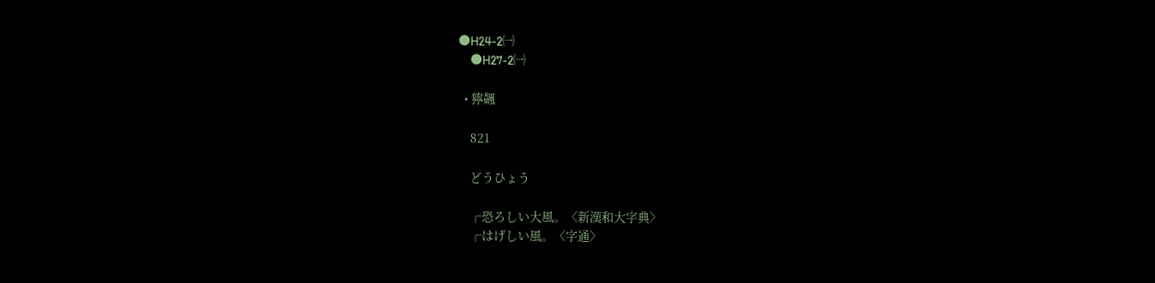●H24-2㈠
    ●H27-2㈠

  • 獰飆

    821

    どうひょう

    ┌恐ろしい大風。〈新漢和大字典〉
    ┌はげしい風。〈字通〉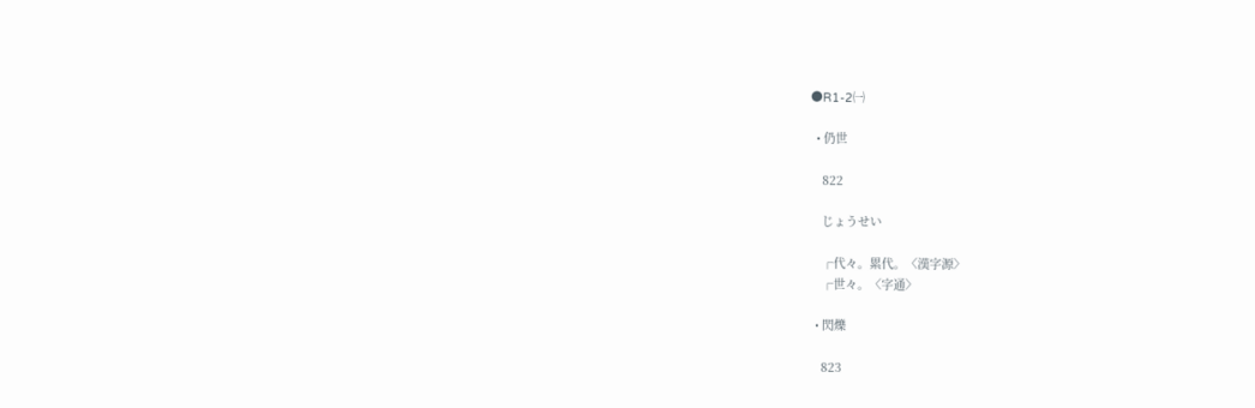●R1-2㈠

  • 仍世

    822

    じょうせい

    ┌代々。累代。〈漢字源〉
    ┌世々。〈字通〉

  • 閃爍

    823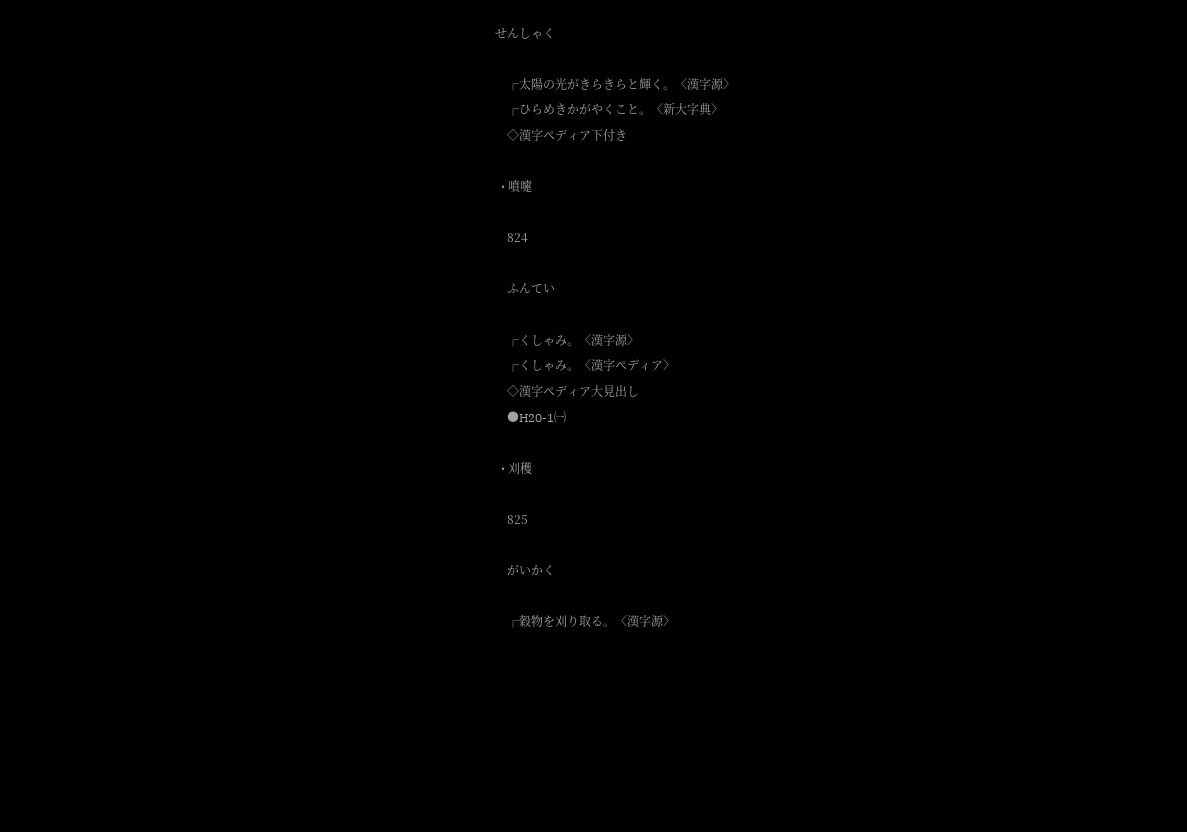せんしゃく

    ┌太陽の光がきらきらと輝く。〈漢字源〉
    ┌ひらめきかがやくこと。〈新大字典〉
    ◇漢字ペディア下付き

  • 噴嚔

    824

    ふんてい

    ┌くしゃみ。〈漢字源〉
    ┌くしゃみ。〈漢字ペディア〉
    ◇漢字ペディア大見出し
    ●H20-1㈠

  • 刈穫

    825

    がいかく

    ┌穀物を刈り取る。〈漢字源〉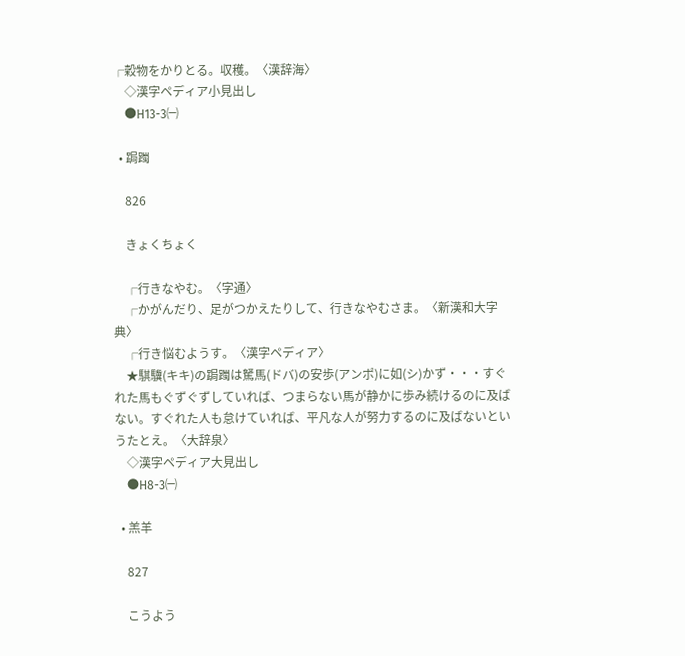┌穀物をかりとる。収穫。〈漢辞海〉
    ◇漢字ペディア小見出し
    ●H13-3㈠

  • 跼躅

    826

    きょくちょく

    ┌行きなやむ。〈字通〉
    ┌かがんだり、足がつかえたりして、行きなやむさま。〈新漢和大字典〉
    ┌行き悩むようす。〈漢字ペディア〉
    ★騏驥(キキ)の跼躅は駑馬(ドバ)の安歩(アンポ)に如(シ)かず・・・すぐれた馬もぐずぐずしていれば、つまらない馬が静かに歩み続けるのに及ばない。すぐれた人も怠けていれば、平凡な人が努力するのに及ばないというたとえ。〈大辞泉〉
    ◇漢字ペディア大見出し
    ●H8-3㈠

  • 羔羊

    827

    こうよう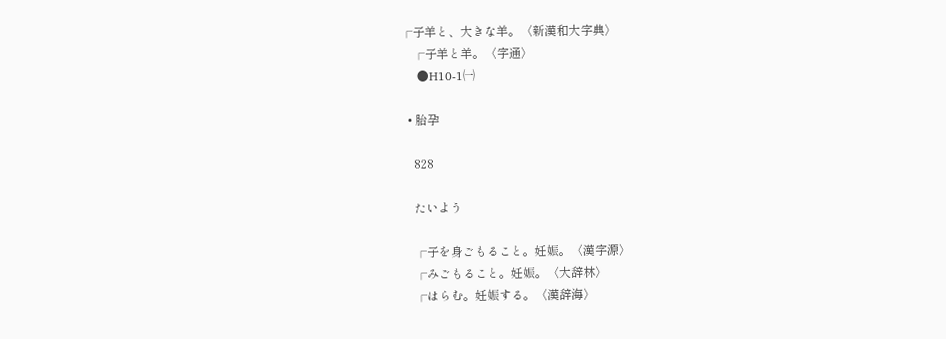┌子羊と、大きな羊。〈新漢和大字典〉
    ┌子羊と羊。〈字通〉
    ●H10-1㈠

  • 胎孕

    828

    たいよう

    ┌子を身ごもること。妊娠。〈漢字源〉
    ┌みごもること。妊娠。〈大辞林〉
    ┌はらむ。妊娠する。〈漢辞海〉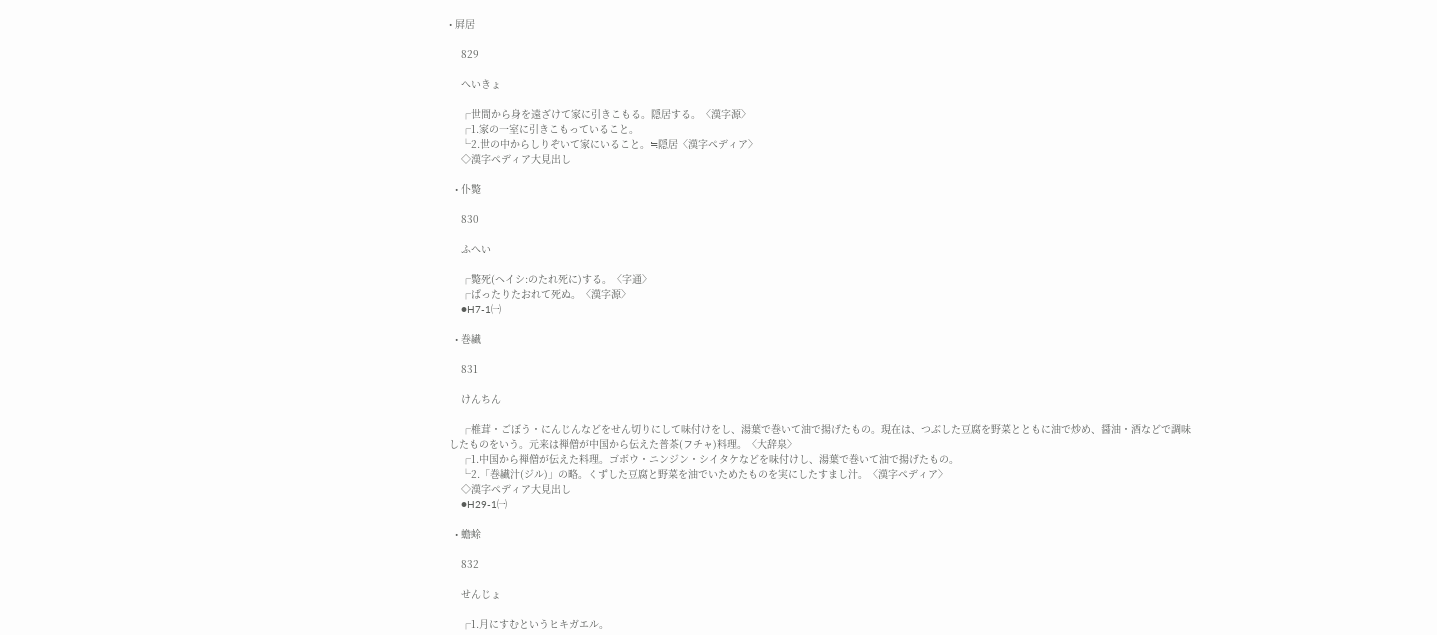• 屛居

    829

    へいきょ

    ┌世間から身を遠ざけて家に引きこもる。隠居する。〈漢字源〉
    ┌1.家の一室に引きこもっていること。
    └2.世の中からしりぞいて家にいること。≒隠居〈漢字ペディア〉
    ◇漢字ペディア大見出し

  • 仆斃

    830

    ふへい

    ┌斃死(ヘイシ:のたれ死に)する。〈字通〉
    ┌ぱったりたおれて死ぬ。〈漢字源〉
    ●H7-1㈠

  • 巻繊

    831

    けんちん

    ┌椎茸・ごぼう・にんじんなどをせん切りにして味付けをし、湯葉で巻いて油で揚げたもの。現在は、つぶした豆腐を野菜とともに油で炒め、醤油・酒などで調味したものをいう。元来は禅僧が中国から伝えた普茶(フチャ)料理。〈大辞泉〉
    ┌1.中国から禅僧が伝えた料理。ゴボウ・ニンジン・シイタケなどを味付けし、湯葉で巻いて油で揚げたもの。
    └2.「巻繊汁(ジル)」の略。くずした豆腐と野菜を油でいためたものを実にしたすまし汁。〈漢字ペディア〉
    ◇漢字ペディア大見出し
    ●H29-1㈠

  • 蟾蜍

    832

    せんじょ

    ┌1.月にすむというヒキガエル。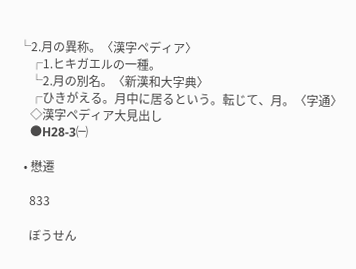└2.月の異称。〈漢字ペディア〉
    ┌1.ヒキガエルの一種。
    └2.月の別名。〈新漢和大字典〉
    ┌ひきがえる。月中に居るという。転じて、月。〈字通〉
    ◇漢字ペディア大見出し
    ●H28-3㈠

  • 懋遷

    833

    ぼうせん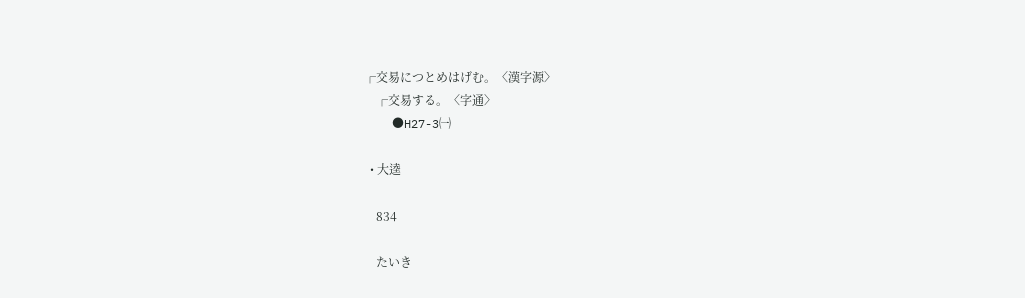┌交易につとめはげむ。〈漢字源〉
    ┌交易する。〈字通〉
    ●H27-3㈠

  • 大逵

    834

    たいき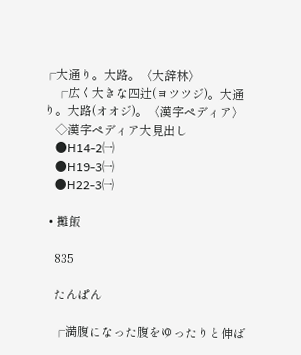┌大通り。大路。〈大辞林〉
    ┌広く大きな四辻(ヨツツジ)。大通り。大路(オオジ)。〈漢字ペディア〉
    ◇漢字ペディア大見出し
    ●H14-2㈠
    ●H19-3㈠
    ●H22-3㈠

  • 攤飯

    835

    たんぱん

    ┌満腹になった腹をゆったりと伸ば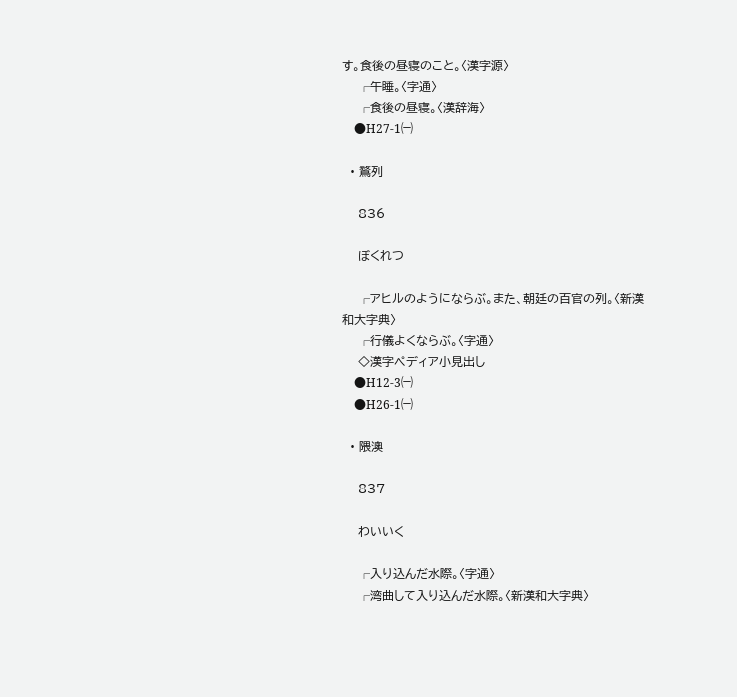す。食後の昼寝のこと。〈漢字源〉
    ┌午睡。〈字通〉
    ┌食後の昼寝。〈漢辞海〉
    ●H27-1㈠

  • 鶩列

    836

    ぼくれつ

    ┌アヒルのようにならぶ。また、朝廷の百官の列。〈新漢和大字典〉
    ┌行儀よくならぶ。〈字通〉
    ◇漢字ペディア小見出し
    ●H12-3㈠
    ●H26-1㈠

  • 隈澳

    837

    わいいく

    ┌入り込んだ水際。〈字通〉
    ┌湾曲して入り込んだ水際。〈新漢和大字典〉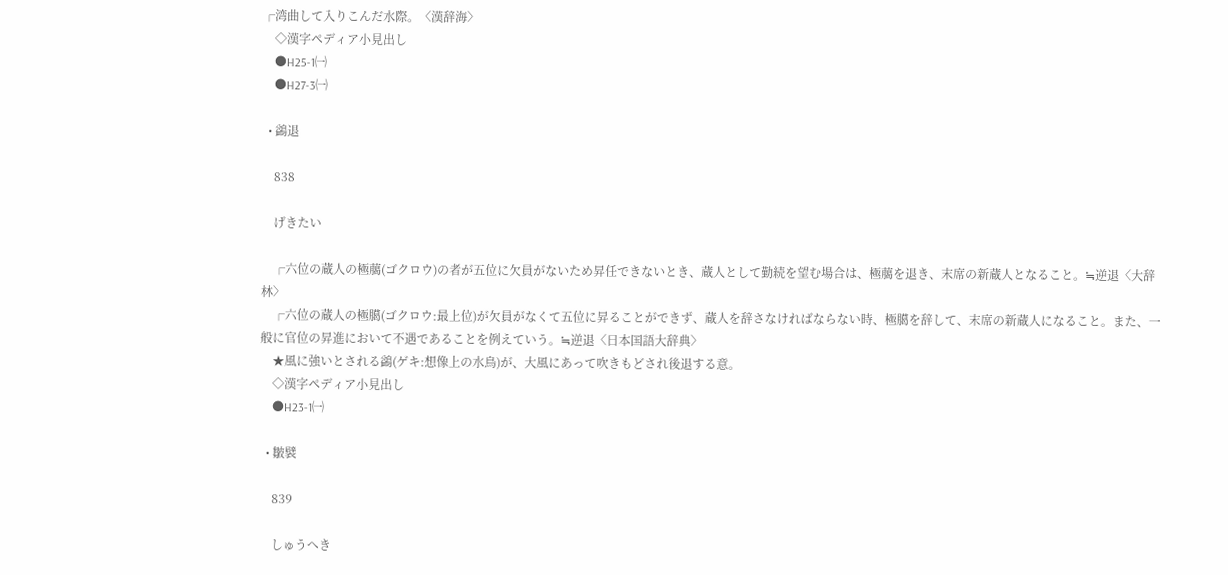┌湾曲して入りこんだ水際。〈漢辞海〉
    ◇漢字ペディア小見出し
    ●H25-1㈠
    ●H27-3㈠

  • 鷁退

    838

    げきたい

    ┌六位の蔵人の極﨟(ゴクロウ)の者が五位に欠員がないため昇任できないとき、蔵人として勤続を望む場合は、極﨟を退き、末席の新蔵人となること。≒逆退〈大辞林〉
    ┌六位の蔵人の極臈(ゴクロウ:最上位)が欠員がなくて五位に昇ることができず、蔵人を辞さなければならない時、極臈を辞して、末席の新蔵人になること。また、一般に官位の昇進において不遇であることを例えていう。≒逆退〈日本国語大辞典〉
    ★風に強いとされる鷁(ゲキ:想像上の水鳥)が、大風にあって吹きもどされ後退する意。
    ◇漢字ペディア小見出し
    ●H23-1㈠

  • 皺襞

    839

    しゅうへき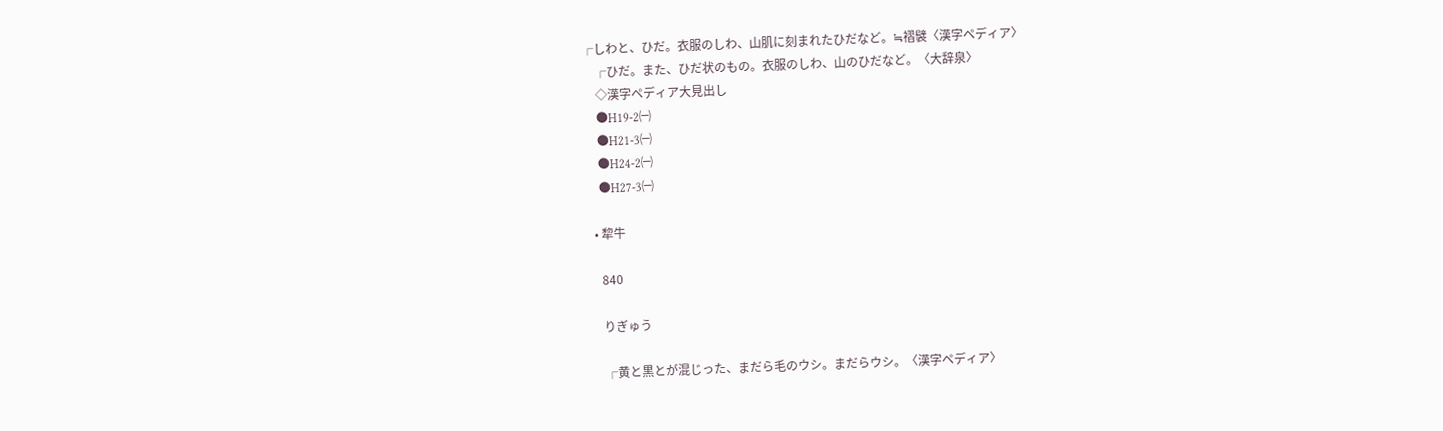┌しわと、ひだ。衣服のしわ、山肌に刻まれたひだなど。≒褶襞〈漢字ペディア〉
    ┌ひだ。また、ひだ状のもの。衣服のしわ、山のひだなど。〈大辞泉〉
    ◇漢字ペディア大見出し
    ●H19-2㈠
    ●H21-3㈠
    ●H24-2㈠
    ●H27-3㈠

  • 犂牛

    840

    りぎゅう

    ┌黄と黒とが混じった、まだら毛のウシ。まだらウシ。〈漢字ペディア〉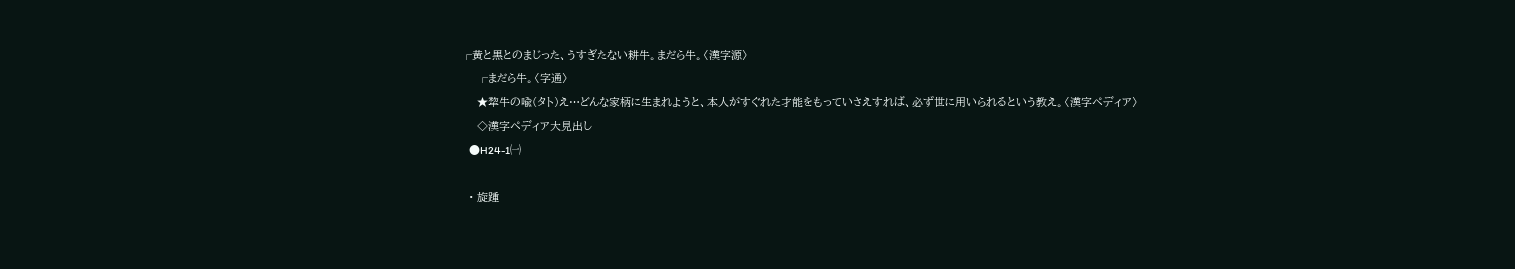┌黄と黒とのまじった、うすぎたない耕牛。まだら牛。〈漢字源〉
    ┌まだら牛。〈字通〉
    ★犂牛の喩(タト)え…どんな家柄に生まれようと、本人がすぐれた才能をもっていさえすれば、必ず世に用いられるという教え。〈漢字ペディア〉
    ◇漢字ペディア大見出し
    ●H24-1㈠

  • 旋踵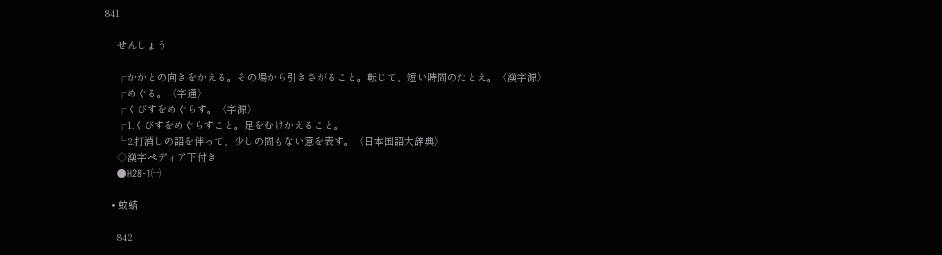841

    せんしょう

    ┌かかとの向きをかえる。その場から引きさがること。転じて、短い時間のたとえ。〈漢字源〉
    ┌めぐる。〈字通〉
    ┌くびすをめぐらす。〈字源〉
    ┌1.くびすをめぐらすこと。足をむけかえること。
    └2.打消しの語を伴って、少しの間もない意を表す。〈日本国語大辞典〉
    ◇漢字ペディア下付き
    ●H28-1㈠

  • 蚊蜹

    842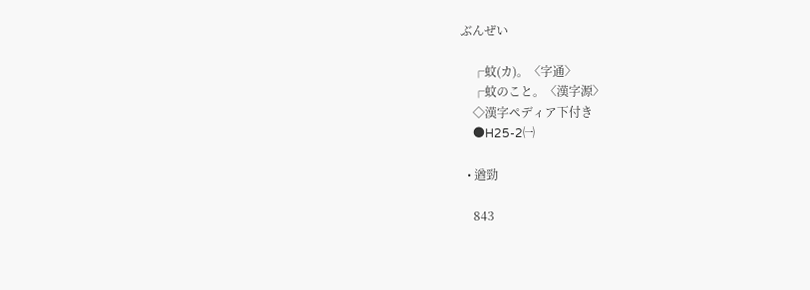ぶんぜい

    ┌蚊(カ)。〈字通〉
    ┌蚊のこと。〈漢字源〉
    ◇漢字ペディア下付き
    ●H25-2㈠

  • 遒勁

    843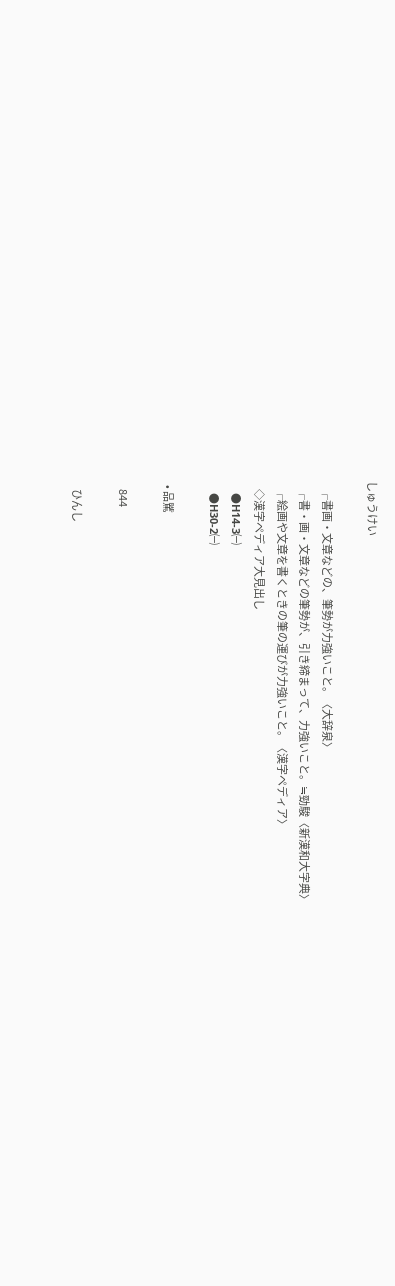しゅうけい

    ┌書画・文章などの、筆勢が力強いこと。〈大辞泉〉
    ┌書・画・文章などの筆勢が、引き締まって、力強いこと。≒勁駿〈新漢和大字典〉
    ┌絵画や文章を書くときの筆の運びが力強いこと。〈漢字ペディア〉
    ◇漢字ペディア大見出し
    ●H14-3㈠
    ●H30-2㈠

  • 品騭

    844

    ひんし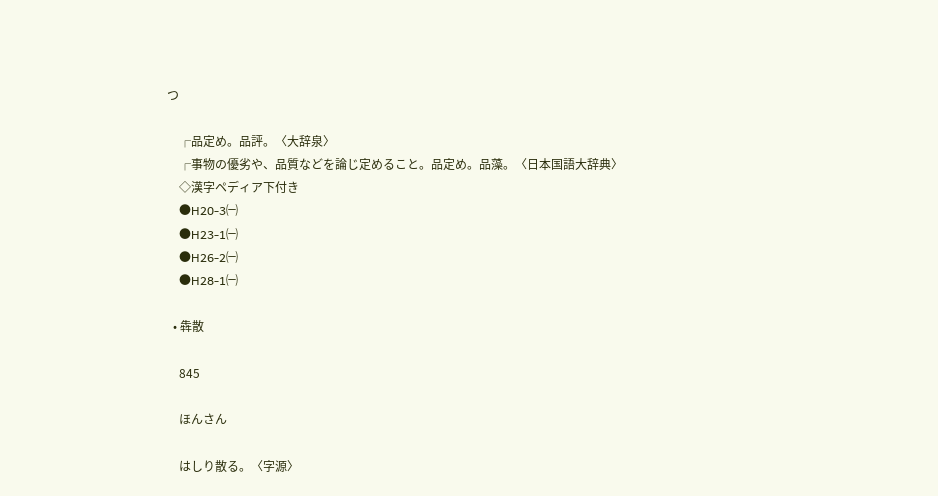つ

    ┌品定め。品評。〈大辞泉〉
    ┌事物の優劣や、品質などを論じ定めること。品定め。品藻。〈日本国語大辞典〉
    ◇漢字ペディア下付き
    ●H20-3㈠
    ●H23-1㈠
    ●H26-2㈠
    ●H28-1㈠

  • 犇散

    845

    ほんさん

    はしり散る。〈字源〉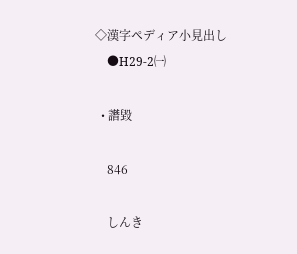◇漢字ペディア小見出し
    ●H29-2㈠

  • 譖毀

    846

    しんき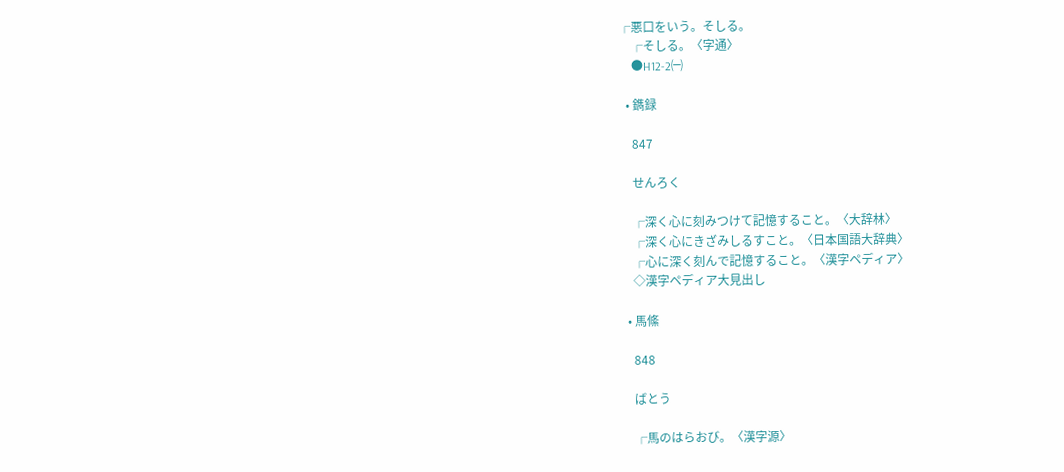┌悪口をいう。そしる。
    ┌そしる。〈字通〉
    ●H12-2㈠

  • 鐫録

    847

    せんろく

    ┌深く心に刻みつけて記憶すること。〈大辞林〉
    ┌深く心にきざみしるすこと。〈日本国語大辞典〉
    ┌心に深く刻んで記憶すること。〈漢字ペディア〉
    ◇漢字ペディア大見出し

  • 馬絛

    848

    ばとう

    ┌馬のはらおび。〈漢字源〉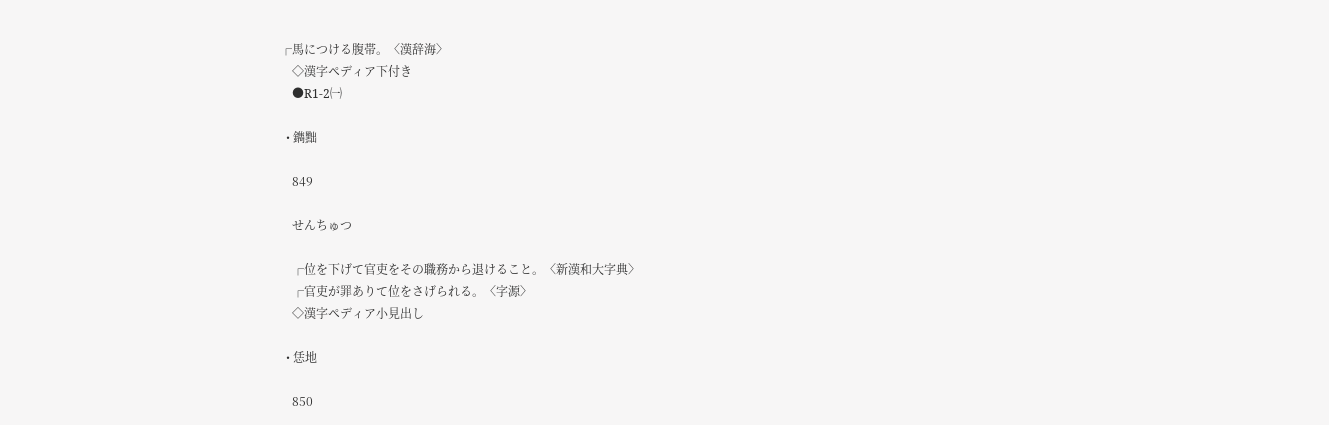┌馬につける腹帯。〈漢辞海〉
    ◇漢字ペディア下付き
    ●R1-2㈠

  • 鐫黜

    849

    せんちゅつ

    ┌位を下げて官吏をその職務から退けること。〈新漢和大字典〉
    ┌官吏が罪ありて位をさげられる。〈字源〉
    ◇漢字ペディア小見出し

  • 恁地

    850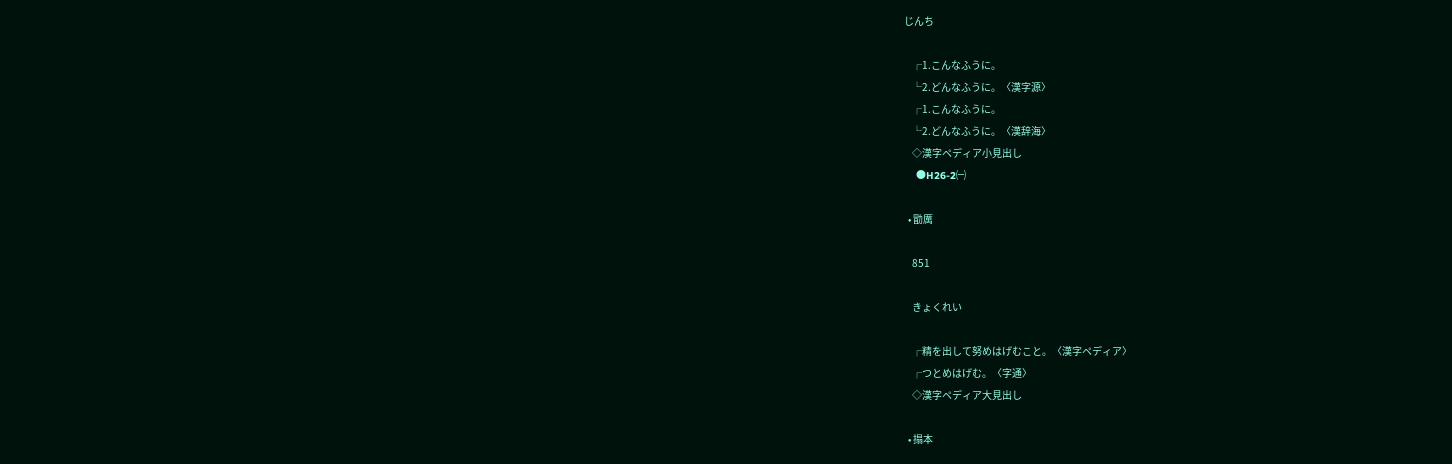じんち

    ┌1.こんなふうに。
    └2.どんなふうに。〈漢字源〉
    ┌1.こんなふうに。
    └2.どんなふうに。〈漢辞海〉
    ◇漢字ペディア小見出し
    ●H26-2㈠

  • 勖厲

    851

    きょくれい

    ┌精を出して努めはげむこと。〈漢字ペディア〉
    ┌つとめはげむ。〈字通〉
    ◇漢字ペディア大見出し

  • 搨本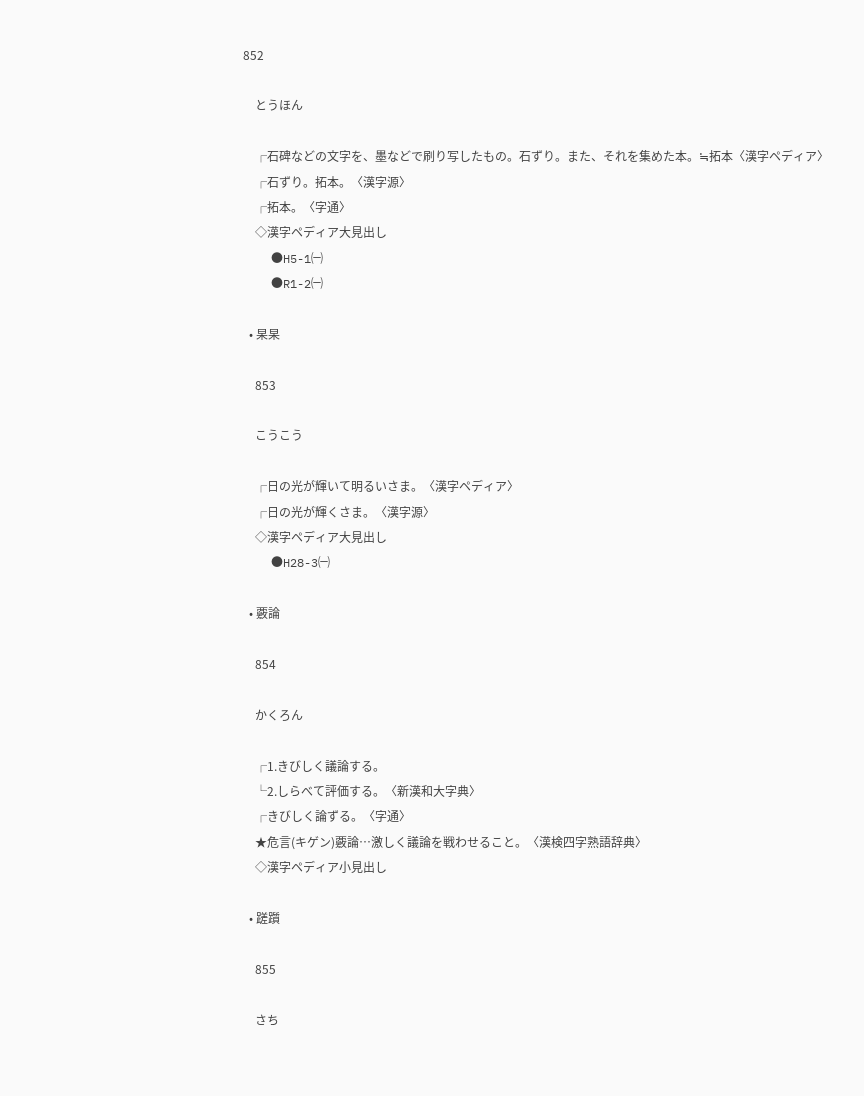852

    とうほん

    ┌石碑などの文字を、墨などで刷り写したもの。石ずり。また、それを集めた本。≒拓本〈漢字ペディア〉
    ┌石ずり。拓本。〈漢字源〉
    ┌拓本。〈字通〉
    ◇漢字ペディア大見出し
    ●H5-1㈠
    ●R1-2㈠

  • 杲杲

    853

    こうこう

    ┌日の光が輝いて明るいさま。〈漢字ペディア〉
    ┌日の光が輝くさま。〈漢字源〉
    ◇漢字ペディア大見出し
    ●H28-3㈠

  • 覈論

    854

    かくろん

    ┌1.きびしく議論する。
    └2.しらべて評価する。〈新漢和大字典〉
    ┌きびしく論ずる。〈字通〉
    ★危言(キゲン)覈論…激しく議論を戦わせること。〈漢検四字熟語辞典〉
    ◇漢字ペディア小見出し

  • 蹉躓

    855

    さち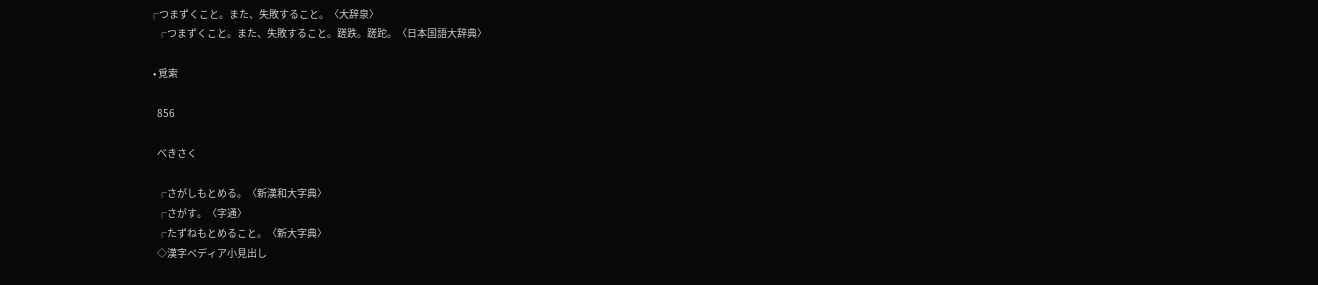┌つまずくこと。また、失敗すること。〈大辞泉〉
    ┌つまずくこと。また、失敗すること。蹉跌。蹉跎。〈日本国語大辞典〉

  • 覓索

    856

    べきさく

    ┌さがしもとめる。〈新漢和大字典〉
    ┌さがす。〈字通〉
    ┌たずねもとめること。〈新大字典〉
    ◇漢字ペディア小見出し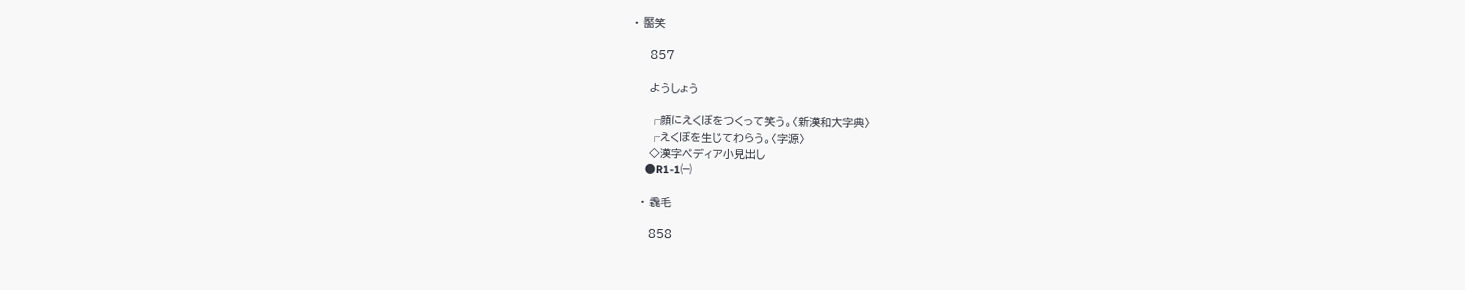• 靨笑

    857

    ようしょう

    ┌顔にえくぼをつくって笑う。〈新漢和大字典〉
    ┌えくぼを生じてわらう。〈字源〉
    ◇漢字ペディア小見出し
    ●R1-1㈠

  • 毳毛

    858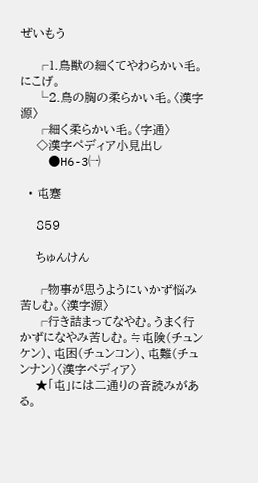ぜいもう

    ┌1.鳥獣の細くてやわらかい毛。にこげ。
    └2.鳥の胸の柔らかい毛。〈漢字源〉
    ┌細く柔らかい毛。〈字通〉
    ◇漢字ペディア小見出し
    ●H6-3㈠

  • 屯蹇

    859

    ちゅんけん

    ┌物事が思うようにいかず悩み苦しむ。〈漢字源〉
    ┌行き詰まってなやむ。うまく行かずになやみ苦しむ。≒屯険(チュンケン)、屯困(チュンコン)、屯難(チュンナン)〈漢字ペディア〉
    ★「屯」には二通りの音読みがある。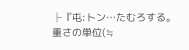├『屯:トン…たむろする。重さの単位(≒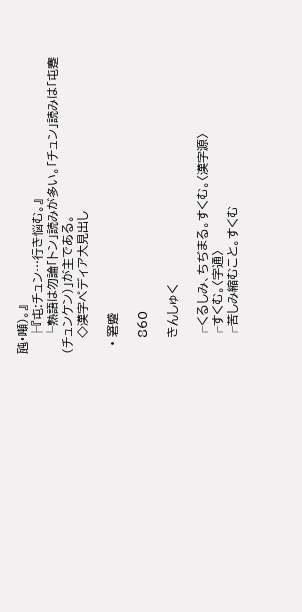瓲・噸)。』
    ├『屯:チュン…行き悩む。』
    └熟語は勿論「トン」読みが多い。「チュン」読みは「屯蹇(チュンケン)」が主である。
    ◇漢字ペディア大見出し

  • 窘蹙

    860

    きんしゅく

    ┌くるしみ、ちぢまる。すくむ。〈漢字源〉
    ┌すくむ。〈字通〉
    ┌苦しみ縮むこと。すくむ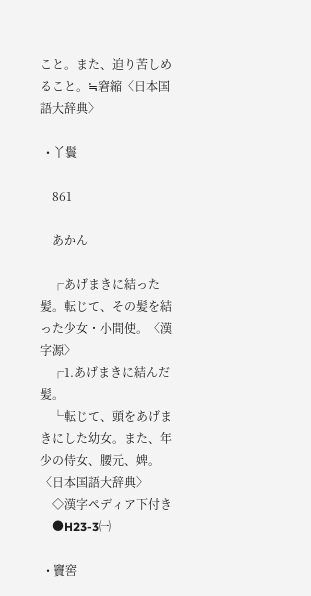こと。また、迫り苦しめること。≒窘縮〈日本国語大辞典〉

  • 丫鬟

    861

    あかん

    ┌あげまきに結った髪。転じて、その髪を結った少女・小間使。〈漢字源〉
    ┌1.あげまきに結んだ髪。
    └転じて、頭をあげまきにした幼女。また、年少の侍女、腰元、婢。〈日本国語大辞典〉
    ◇漢字ペディア下付き
    ●H23-3㈠

  • 竇窖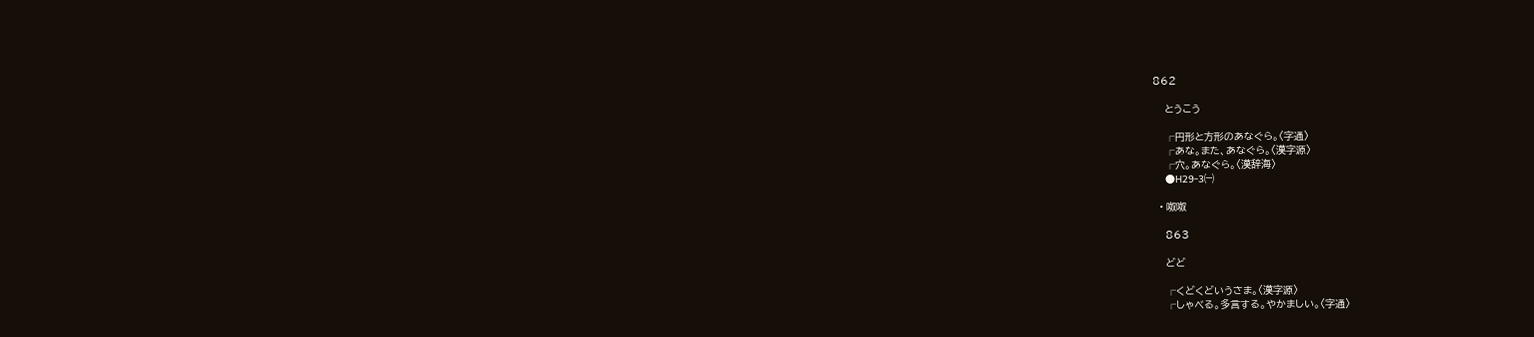862

    とうこう

    ┌円形と方形のあなぐら。〈字通〉
    ┌あな。また、あなぐら。〈漢字源〉
    ┌穴。あなぐら。〈漢辞海〉
    ●H29-3㈠

  • 呶呶

    863

    どど

    ┌くどくどいうさま。〈漢字源〉
    ┌しゃべる。多言する。やかましい。〈字通〉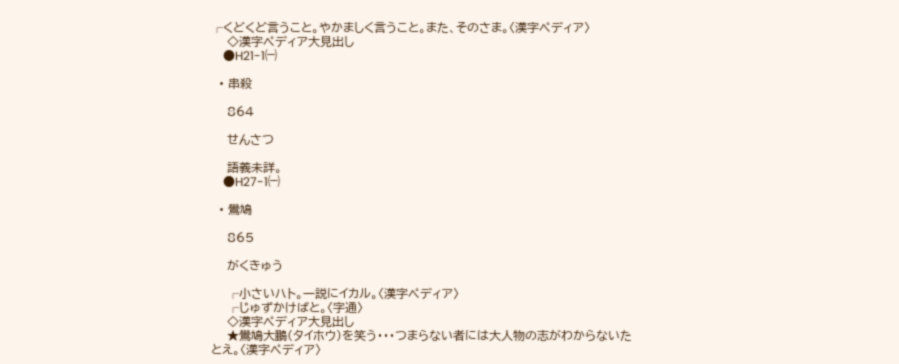┌くどくど言うこと。やかましく言うこと。また、そのさま。〈漢字ペディア〉
    ◇漢字ペディア大見出し
    ●H21-1㈠

  • 串殺

    864

    せんさつ

    語義未詳。
    ●H27-1㈠

  • 鷽鳩

    865

    がくきゅう

    ┌小さいハト。一説にイカル。〈漢字ペディア〉
    ┌じゅずかけばと。〈字通〉
    ◇漢字ペディア大見出し
    ★鷽鳩大鵬(タイホウ)を笑う・・・つまらない者には大人物の志がわからないたとえ。〈漢字ペディア〉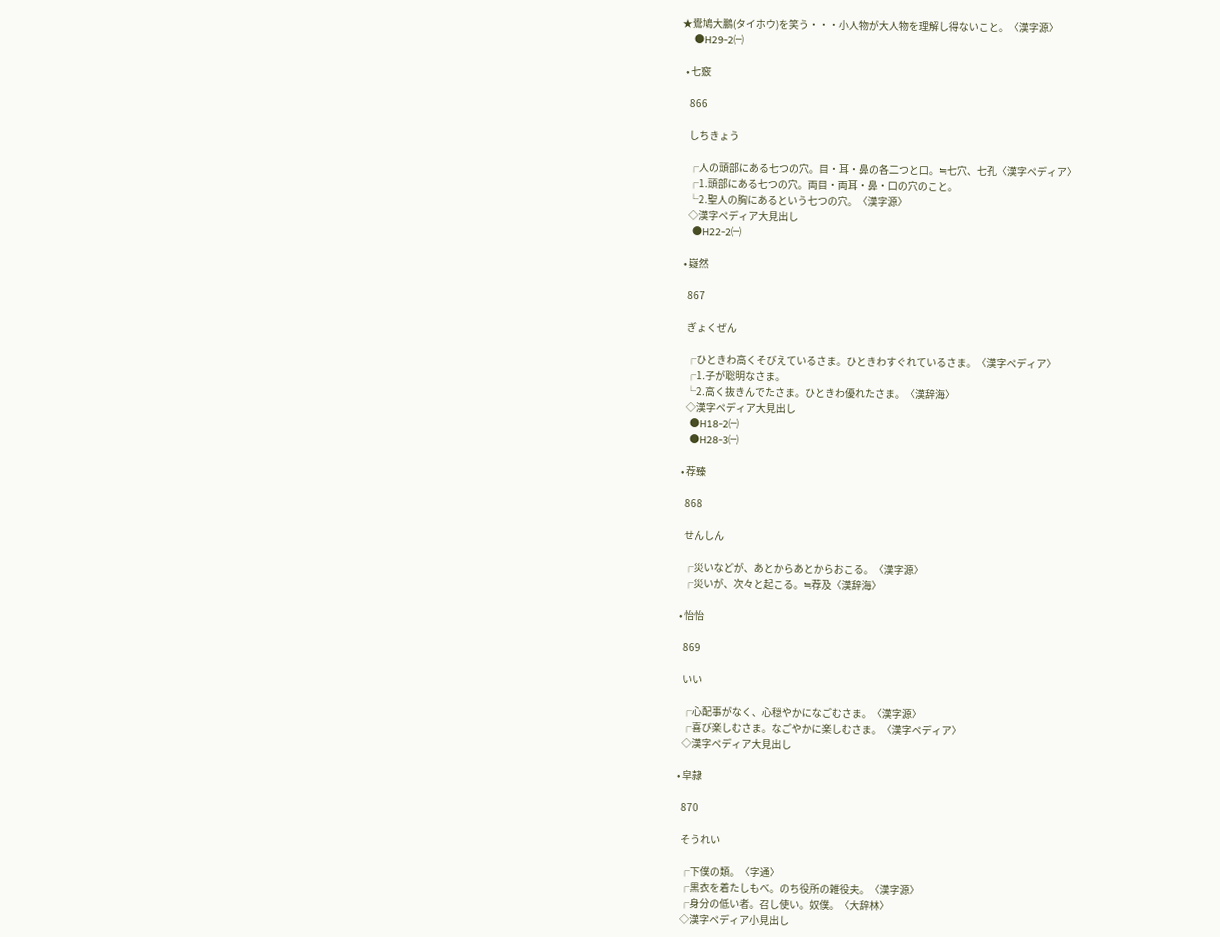★鷽鳩大鵬(タイホウ)を笑う・・・小人物が大人物を理解し得ないこと。〈漢字源〉
    ●H29-2㈠

  • 七竅

    866

    しちきょう

    ┌人の頭部にある七つの穴。目・耳・鼻の各二つと口。≒七穴、七孔〈漢字ペディア〉
    ┌1.頭部にある七つの穴。両目・両耳・鼻・口の穴のこと。
    └2.聖人の胸にあるという七つの穴。〈漢字源〉
    ◇漢字ペディア大見出し
    ●H22-2㈠

  • 嶷然

    867

    ぎょくぜん

    ┌ひときわ高くそびえているさま。ひときわすぐれているさま。〈漢字ペディア〉
    ┌1.子が聡明なさま。
    └2.高く抜きんでたさま。ひときわ優れたさま。〈漢辞海〉
    ◇漢字ペディア大見出し
    ●H18-2㈠
    ●H28-3㈠

  • 荐臻

    868

    せんしん

    ┌災いなどが、あとからあとからおこる。〈漢字源〉
    ┌災いが、次々と起こる。≒荐及〈漢辞海〉

  • 怡怡

    869

    いい

    ┌心配事がなく、心穏やかになごむさま。〈漢字源〉
    ┌喜び楽しむさま。なごやかに楽しむさま。〈漢字ペディア〉
    ◇漢字ペディア大見出し

  • 皁隷

    870

    そうれい

    ┌下僕の類。〈字通〉
    ┌黒衣を着たしもべ。のち役所の雑役夫。〈漢字源〉
    ┌身分の低い者。召し使い。奴僕。〈大辞林〉
    ◇漢字ペディア小見出し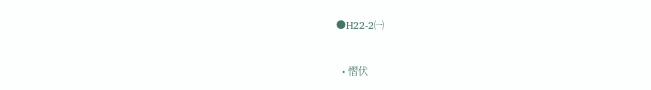●H22-2㈠

  • 慴伏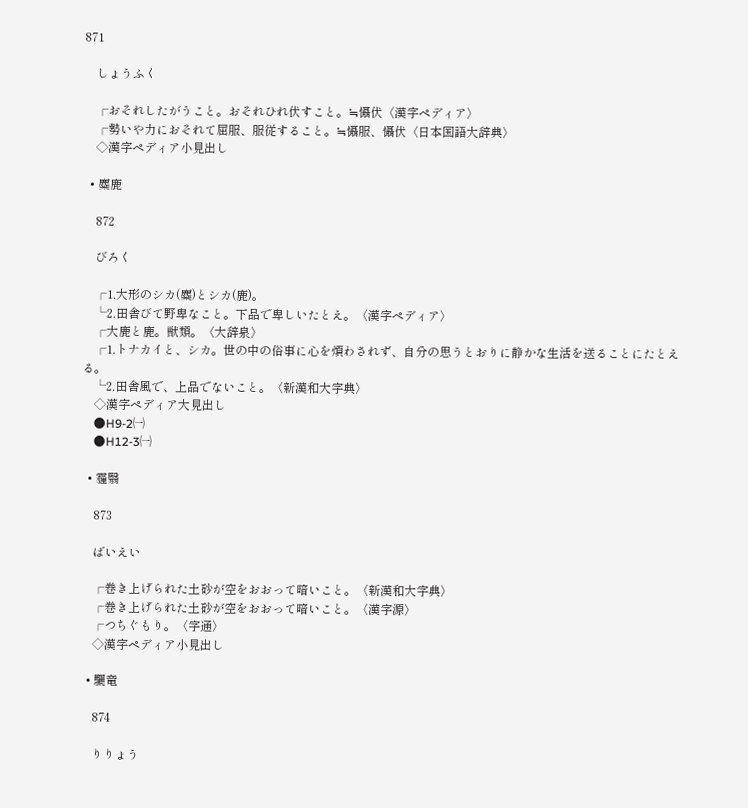871

    しょうふく

    ┌おそれしたがうこと。おそれひれ伏すこと。≒懾伏〈漢字ペディア〉
    ┌勢いや力におそれて屈服、服従すること。≒懾服、懾伏〈日本国語大辞典〉
    ◇漢字ペディア小見出し

  • 麋鹿

    872

    びろく

    ┌1.大形のシカ(麋)とシカ(鹿)。
    └2.田舎びて野卑なこと。下品で卑しいたとえ。〈漢字ペディア〉
    ┌大鹿と鹿。獣類。〈大辞泉〉
    ┌1.トナカイと、シカ。世の中の俗事に心を煩わされず、自分の思うとおりに静かな生活を送ることにたとえる。
    └2.田舎風で、上品でないこと。〈新漢和大字典〉
    ◇漢字ペディア大見出し
    ●H9-2㈠
    ●H12-3㈠

  • 霾翳

    873

    ばいえい

    ┌巻き上げられた土砂が空をおおって暗いこと。〈新漢和大字典〉
    ┌巻き上げられた土砂が空をおおって暗いこと。〈漢字源〉
    ┌つちぐもり。〈字通〉
    ◇漢字ペディア小見出し

  • 驪竜

    874

    りりょう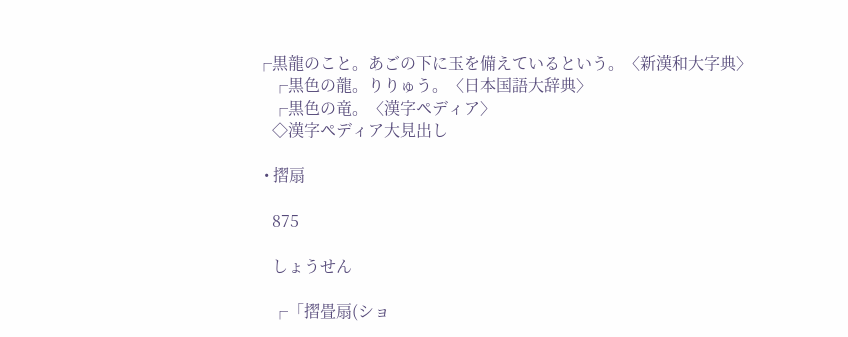┌黒龍のこと。あごの下に玉を備えているという。〈新漢和大字典〉
    ┌黒色の龍。りりゅう。〈日本国語大辞典〉
    ┌黒色の竜。〈漢字ペディア〉
    ◇漢字ペディア大見出し

  • 摺扇

    875

    しょうせん

    ┌「摺畳扇(ショ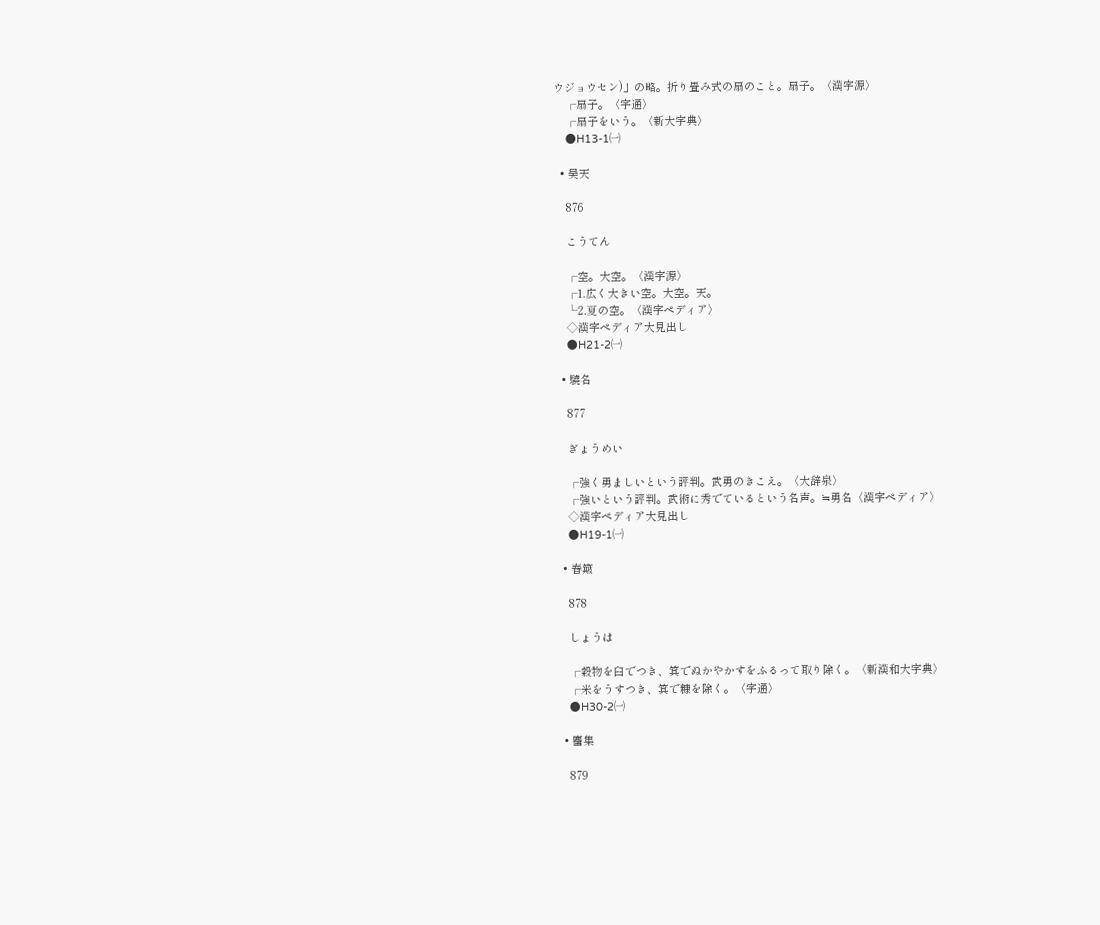ウジョウセン)」の略。折り畳み式の扇のこと。扇子。〈漢字源〉
    ┌扇子。〈字通〉
    ┌扇子をいう。〈新大字典〉
    ●H13-1㈠

  • 昊天

    876

    こうてん

    ┌空。大空。〈漢字源〉
    ┌1.広く大きい空。大空。天。
    └2.夏の空。〈漢字ペディア〉
    ◇漢字ペディア大見出し
    ●H21-2㈠

  • 驍名

    877

    ぎょうめい

    ┌強く勇ましいという評判。武勇のきこえ。〈大辞泉〉
    ┌強いという評判。武術に秀でているという名声。≒勇名〈漢字ペディア〉
    ◇漢字ペディア大見出し
    ●H19-1㈠

  • 舂簸

    878

    しょうは

    ┌穀物を臼でつき、箕でぬかやかすをふるって取り除く。〈新漢和大字典〉
    ┌米をうすつき、箕で糠を除く。〈字通〉
    ●H30-2㈠

  • 麕集

    879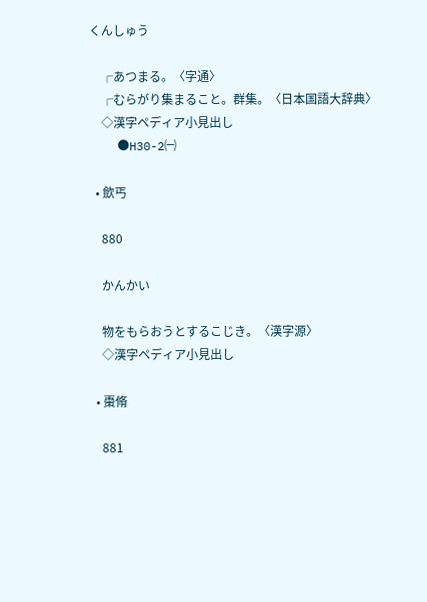くんしゅう

    ┌あつまる。〈字通〉
    ┌むらがり集まること。群集。〈日本国語大辞典〉
    ◇漢字ペディア小見出し
    ●H30-2㈠

  • 歛丐

    880

    かんかい

    物をもらおうとするこじき。〈漢字源〉
    ◇漢字ペディア小見出し

  • 棗脩

    881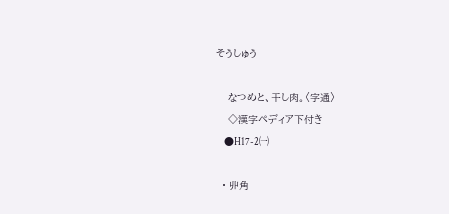そうしゅう

    なつめと、干し肉。〈字通〉
    ◇漢字ペディア下付き
    ●H17-2㈠

  • 丱角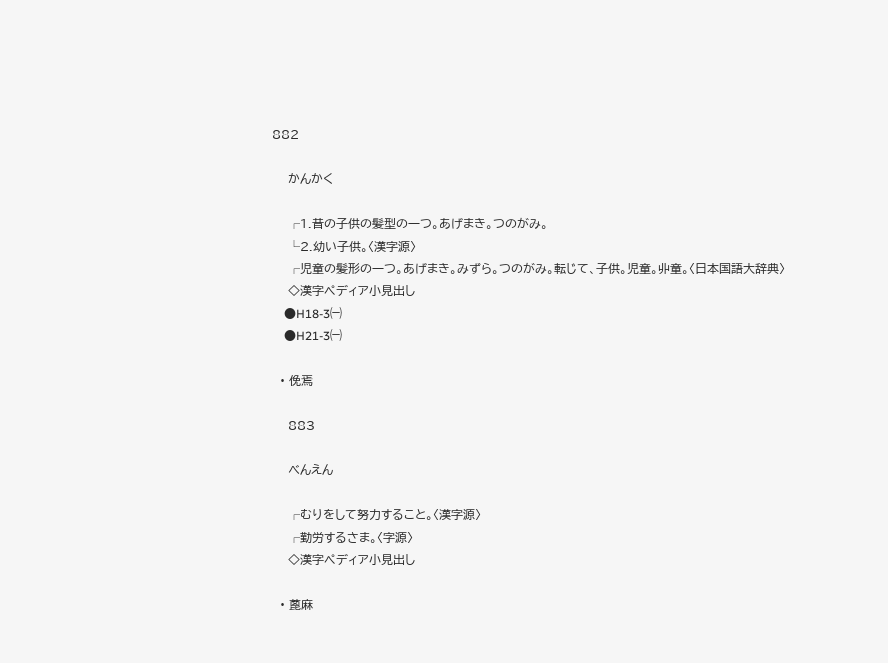882

    かんかく

    ┌1.昔の子供の髪型の一つ。あげまき。つのがみ。
    └2.幼い子供。〈漢字源〉
    ┌児童の髪形の一つ。あげまき。みずら。つのがみ。転じて、子供。児童。丱童。〈日本国語大辞典〉
    ◇漢字ペディア小見出し
    ●H18-3㈠
    ●H21-3㈠

  • 俛焉

    883

    べんえん

    ┌むりをして努力すること。〈漢字源〉
    ┌勤労するさま。〈字源〉
    ◇漢字ペディア小見出し

  • 蓖麻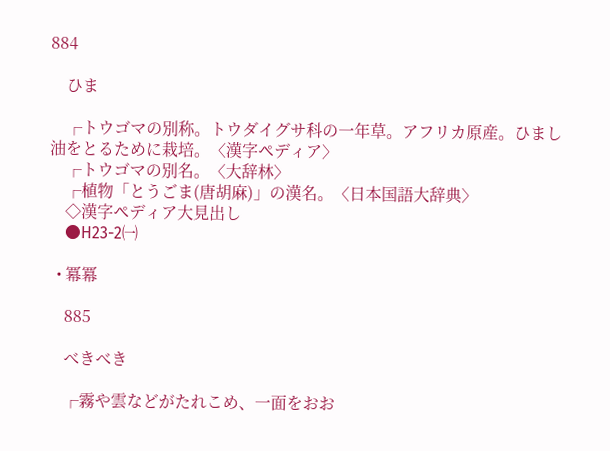884

    ひま

    ┌トウゴマの別称。トウダイグサ科の一年草。アフリカ原産。ひまし油をとるために栽培。〈漢字ペディア〉
    ┌トウゴマの別名。〈大辞林〉
    ┌植物「とうごま(唐胡麻)」の漢名。〈日本国語大辞典〉
    ◇漢字ペディア大見出し
    ●H23-2㈠

  • 冪冪

    885

    べきべき

    ┌霧や雲などがたれこめ、一面をおお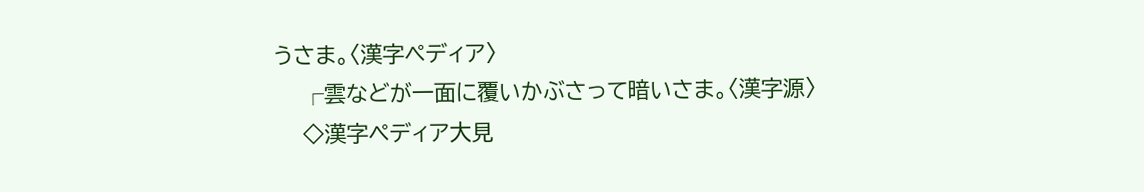うさま。〈漢字ペディア〉
    ┌雲などが一面に覆いかぶさって暗いさま。〈漢字源〉
    ◇漢字ペディア大見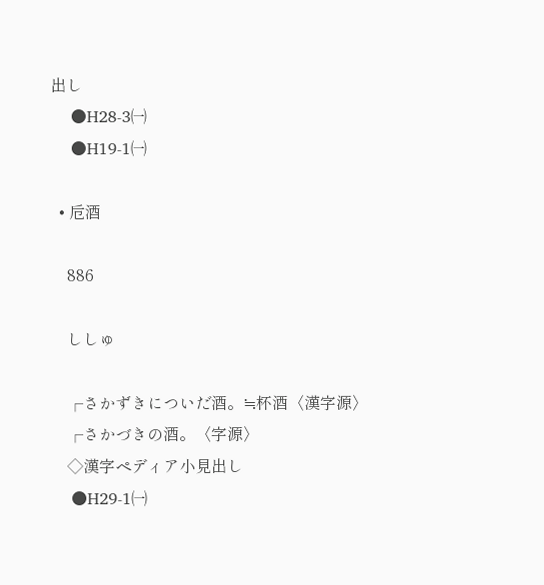出し
    ●H28-3㈠
    ●H19-1㈠

  • 卮酒

    886

    ししゅ

    ┌さかずきについだ酒。≒杯酒〈漢字源〉
    ┌さかづきの酒。〈字源〉
    ◇漢字ペディア小見出し
    ●H29-1㈠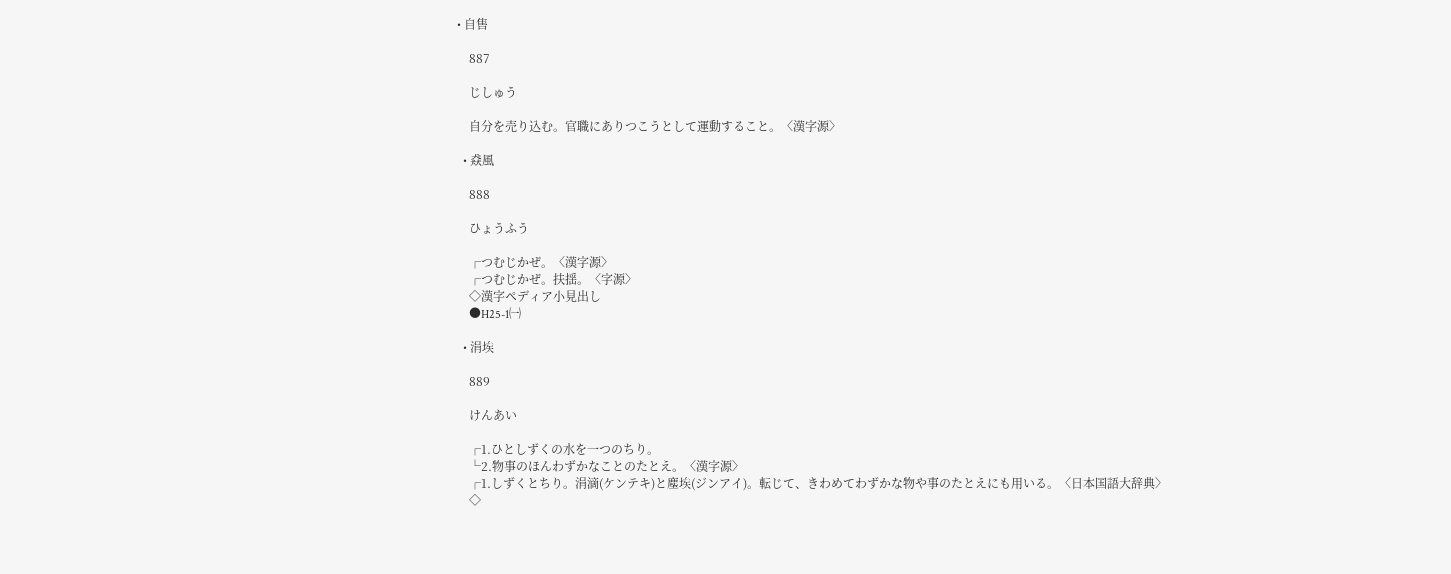• 自售

    887

    じしゅう

    自分を売り込む。官職にありつこうとして運動すること。〈漢字源〉

  • 猋風

    888

    ひょうふう

    ┌つむじかぜ。〈漢字源〉
    ┌つむじかぜ。扶揺。〈字源〉
    ◇漢字ペディア小見出し
    ●H25-1㈠

  • 涓埃

    889

    けんあい

    ┌1.ひとしずくの水を一つのちり。
    └2.物事のほんわずかなことのたとえ。〈漢字源〉
    ┌1.しずくとちり。涓滴(ケンテキ)と塵埃(ジンアイ)。転じて、きわめてわずかな物や事のたとえにも用いる。〈日本国語大辞典〉
    ◇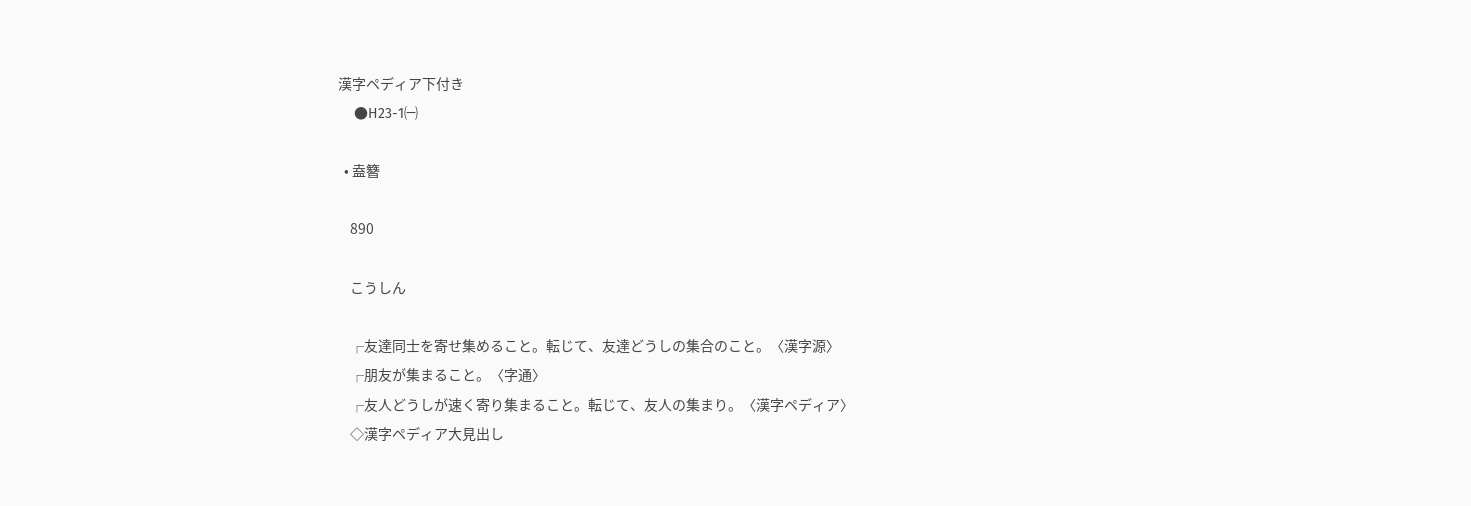漢字ペディア下付き
    ●H23-1㈠

  • 盍簪

    890

    こうしん

    ┌友達同士を寄せ集めること。転じて、友達どうしの集合のこと。〈漢字源〉
    ┌朋友が集まること。〈字通〉
    ┌友人どうしが速く寄り集まること。転じて、友人の集まり。〈漢字ペディア〉
    ◇漢字ペディア大見出し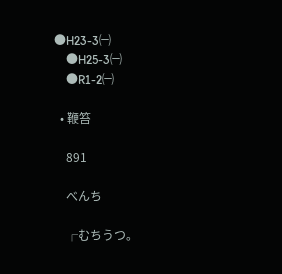●H23-3㈠
    ●H25-3㈠
    ●R1-2㈠

  • 鞭笞

    891

    べんち

    ┌むちうつ。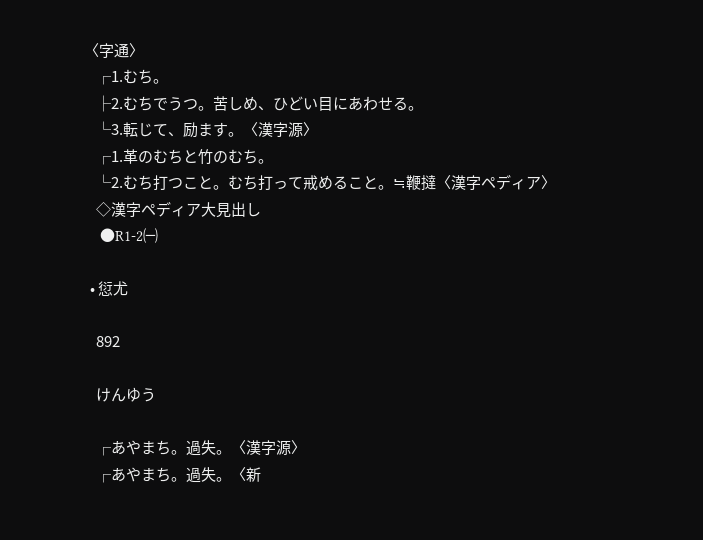〈字通〉
    ┌1.むち。
    ├2.むちでうつ。苦しめ、ひどい目にあわせる。
    └3.転じて、励ます。〈漢字源〉
    ┌1.革のむちと竹のむち。
    └2.むち打つこと。むち打って戒めること。≒鞭撻〈漢字ペディア〉
    ◇漢字ペディア大見出し
    ●R1-2㈠

  • 愆尤

    892

    けんゆう

    ┌あやまち。過失。〈漢字源〉
    ┌あやまち。過失。〈新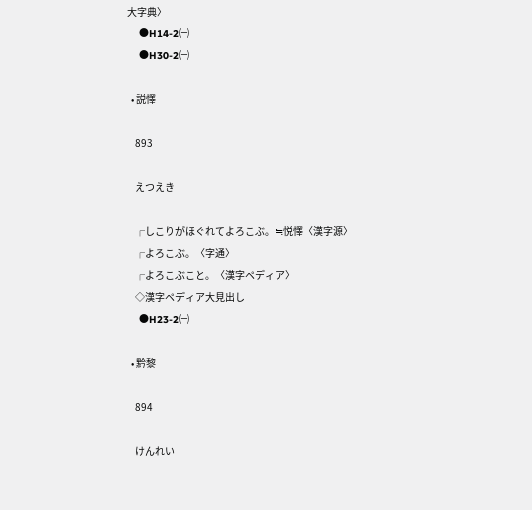大字典〉
    ●H14-2㈠
    ●H30-2㈠

  • 説懌

    893

    えつえき

    ┌しこりがほぐれてよろこぶ。≒悦懌〈漢字源〉
    ┌よろこぶ。〈字通〉
    ┌よろこぶこと。〈漢字ペディア〉
    ◇漢字ペディア大見出し
    ●H23-2㈠

  • 黔黎

    894

    けんれい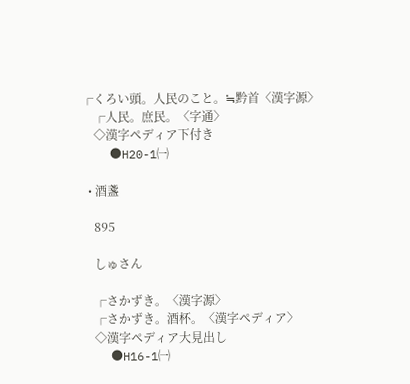┌くろい頭。人民のこと。≒黔首〈漢字源〉
    ┌人民。庶民。〈字通〉
    ◇漢字ペディア下付き
    ●H20-1㈠

  • 酒盞

    895

    しゅさん

    ┌さかずき。〈漢字源〉
    ┌さかずき。酒杯。〈漢字ペディア〉
    ◇漢字ペディア大見出し
    ●H16-1㈠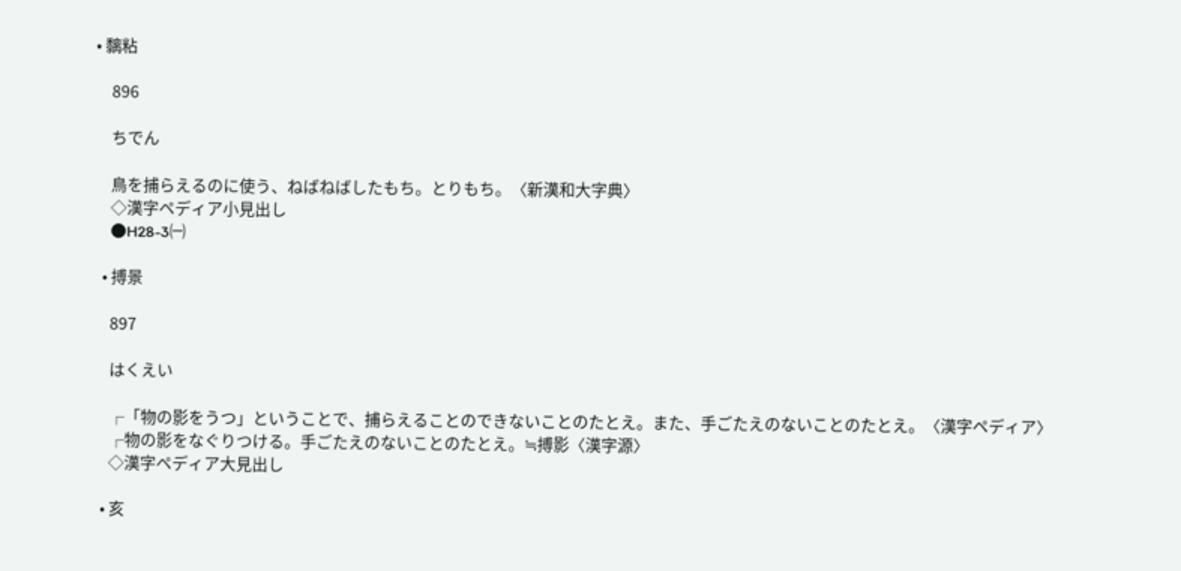• 黐粘

    896

    ちでん

    鳥を捕らえるのに使う、ねばねばしたもち。とりもち。〈新漢和大字典〉
    ◇漢字ペディア小見出し
    ●H28-3㈠

  • 搏景

    897

    はくえい

    ┌「物の影をうつ」ということで、捕らえることのできないことのたとえ。また、手ごたえのないことのたとえ。〈漢字ペディア〉
    ┌物の影をなぐりつける。手ごたえのないことのたとえ。≒搏影〈漢字源〉
    ◇漢字ペディア大見出し

  • 亥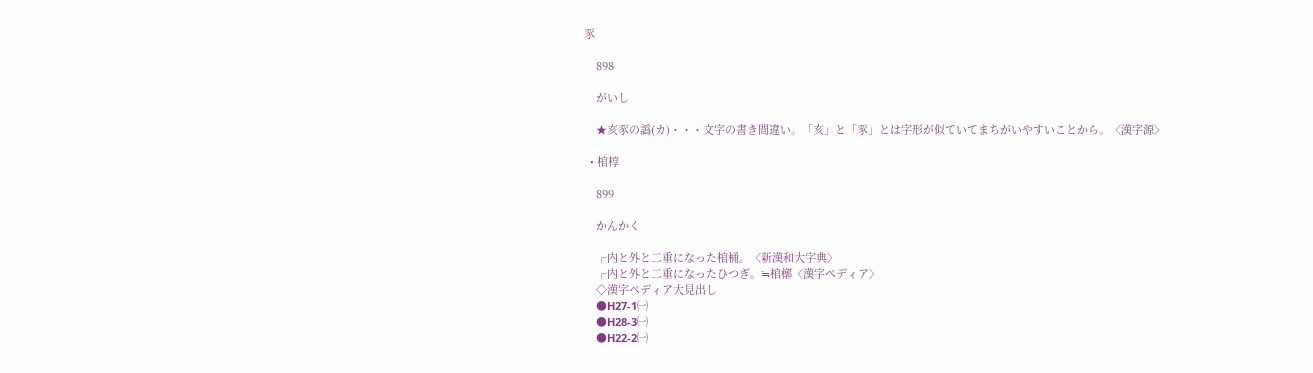豕

    898

    がいし

    ★亥豕の譌(カ)・・・文字の書き間違い。「亥」と「豕」とは字形が似ていてまちがいやすいことから。〈漢字源〉

  • 棺椁

    899

    かんかく

    ┌内と外と二重になった棺桶。〈新漢和大字典〉
    ┌内と外と二重になったひつぎ。≒棺槨〈漢字ペディア〉
    ◇漢字ペディア大見出し
    ●H27-1㈠
    ●H28-3㈠
    ●H22-2㈠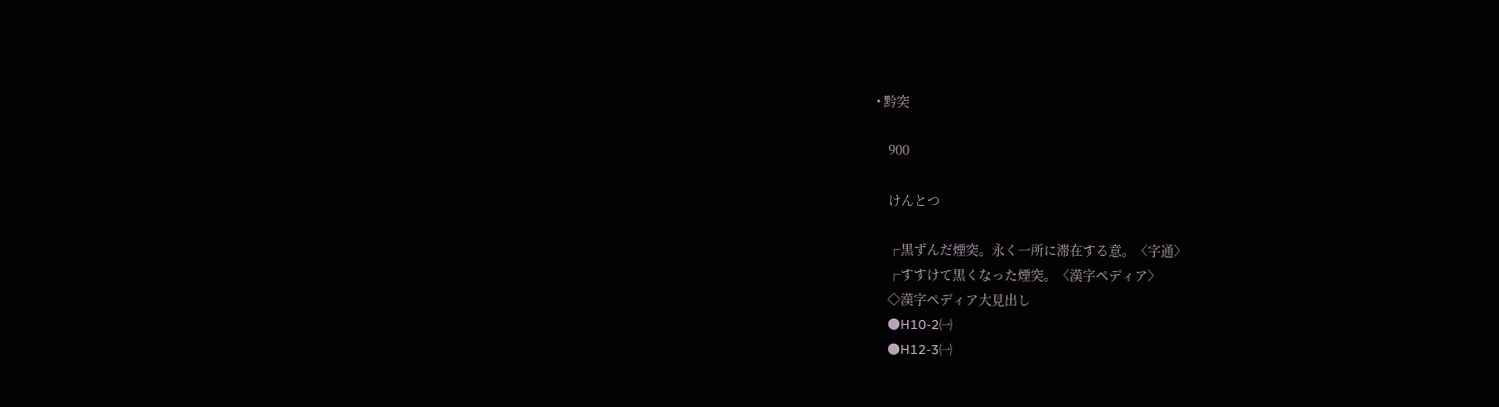• 黔突

    900

    けんとつ

    ┌黒ずんだ煙突。永く一所に滞在する意。〈字通〉
    ┌すすけて黒くなった煙突。〈漢字ペディア〉
    ◇漢字ペディア大見出し
    ●H10-2㈠
    ●H12-3㈠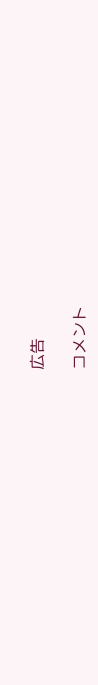広告

コメント